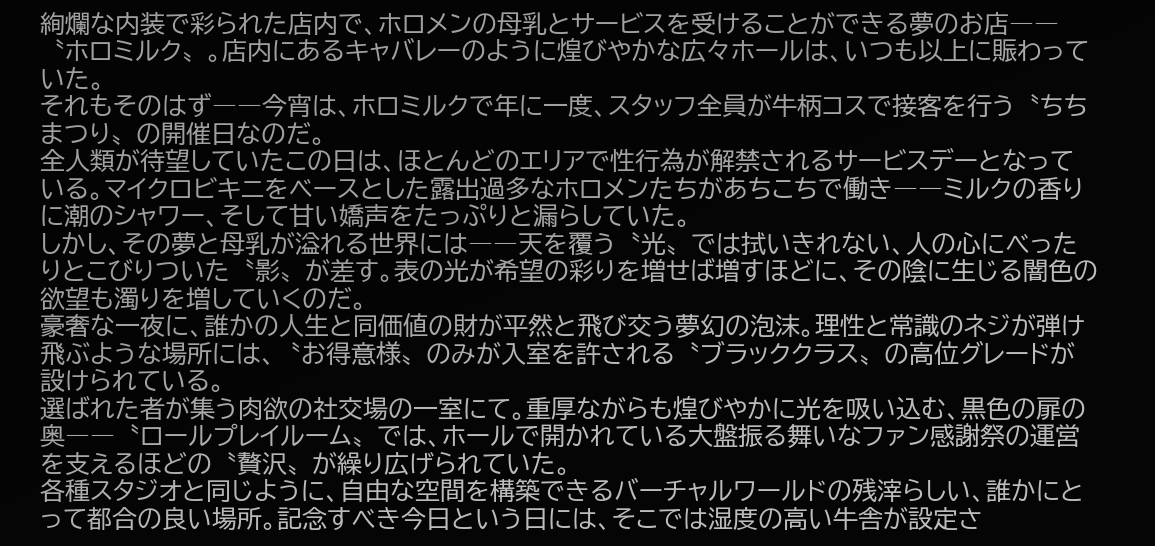絢爛な内装で彩られた店内で、ホロメンの母乳とサービスを受けることができる夢のお店――〝ホロミルク〟。店内にあるキャバレーのように煌びやかな広々ホールは、いつも以上に賑わっていた。
それもそのはず――今宵は、ホロミルクで年に一度、スタッフ全員が牛柄コスで接客を行う〝ちちまつり〟の開催日なのだ。
全人類が待望していたこの日は、ほとんどのエリアで性行為が解禁されるサービスデーとなっている。マイクロビキニをベースとした露出過多なホロメンたちがあちこちで働き――ミルクの香りに潮のシャワー、そして甘い嬌声をたっぷりと漏らしていた。
しかし、その夢と母乳が溢れる世界には――天を覆う〝光〟では拭いきれない、人の心にべったりとこびりついた〝影〟が差す。表の光が希望の彩りを増せば増すほどに、その陰に生じる闇色の欲望も濁りを増していくのだ。
豪奢な一夜に、誰かの人生と同価値の財が平然と飛び交う夢幻の泡沫。理性と常識のネジが弾け飛ぶような場所には、〝お得意様〟のみが入室を許される〝ブラッククラス〟の高位グレードが設けられている。
選ばれた者が集う肉欲の社交場の一室にて。重厚ながらも煌びやかに光を吸い込む、黒色の扉の奥――〝ロールプレイルーム〟では、ホールで開かれている大盤振る舞いなファン感謝祭の運営を支えるほどの〝贅沢〟が繰り広げられていた。
各種スタジオと同じように、自由な空間を構築できるバーチャルワールドの残滓らしい、誰かにとって都合の良い場所。記念すべき今日という日には、そこでは湿度の高い牛舎が設定さ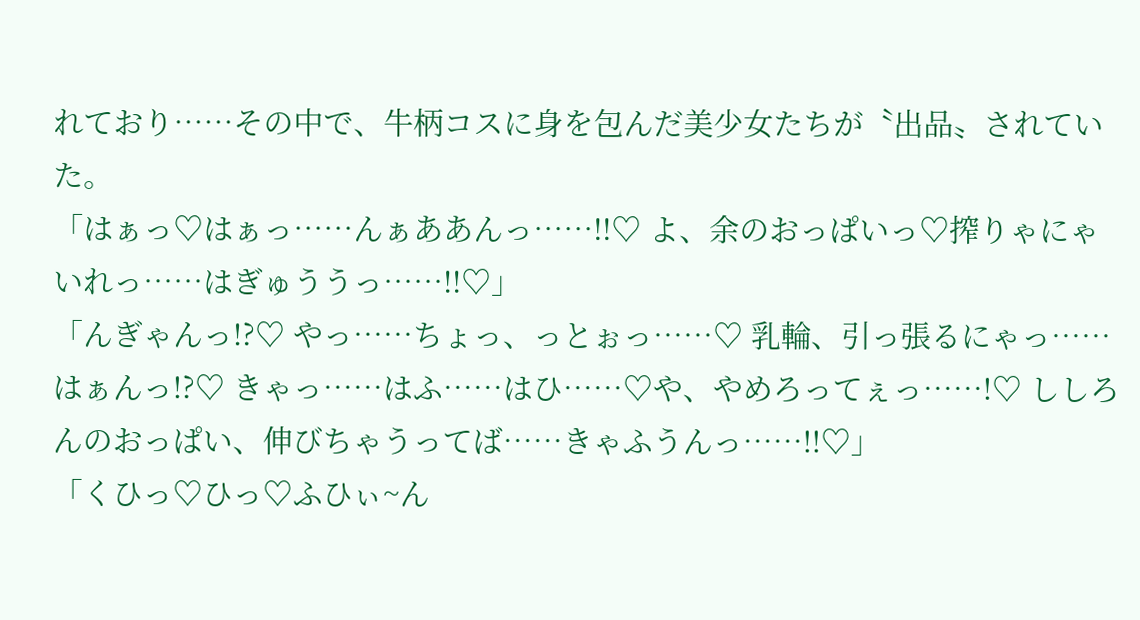れており……その中で、牛柄コスに身を包んだ美少女たちが〝出品〟されていた。
「はぁっ♡はぁっ……んぁああんっ……!!♡ よ、余のおっぱいっ♡搾りゃにゃいれっ……はぎゅううっ……!!♡」
「んぎゃんっ!?♡ やっ……ちょっ、っとぉっ……♡ 乳輪、引っ張るにゃっ……はぁんっ!?♡ きゃっ……はふ……はひ……♡や、やめろってぇっ……!♡ ししろんのおっぱい、伸びちゃうってば……きゃふうんっ……!!♡」
「くひっ♡ひっ♡ふひぃ~ん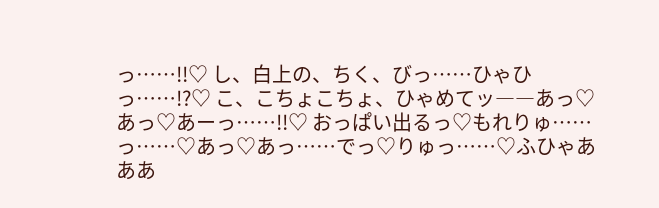っ……!!♡ し、白上の、ちく、びっ……ひゃひっ……!?♡ こ、こちょこちょ、ひゃめてッ――あっ♡あっ♡あーっ……!!♡ おっぱい出るっ♡もれりゅ……っ……♡あっ♡あっ……でっ♡りゅっ……♡ふひゃあああ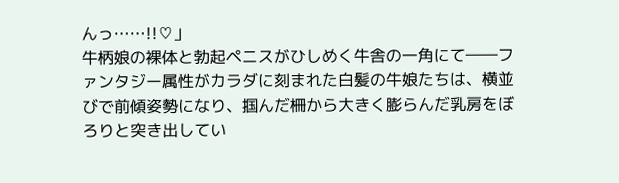んっ……!!♡」
牛柄娘の裸体と勃起ペニスがひしめく牛舎の一角にて――ファンタジー属性がカラダに刻まれた白髪の牛娘たちは、横並びで前傾姿勢になり、掴んだ柵から大きく膨らんだ乳房をぼろりと突き出してい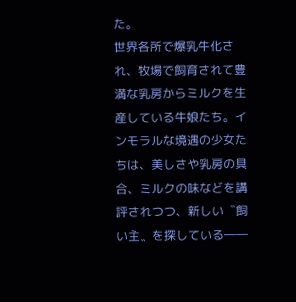た。
世界各所で爆乳牛化され、牧場で飼育されて豊満な乳房からミルクを生産している牛娘たち。インモラルな境遇の少女たちは、美しさや乳房の具合、ミルクの味などを講評されつつ、新しい〝飼い主〟を探している――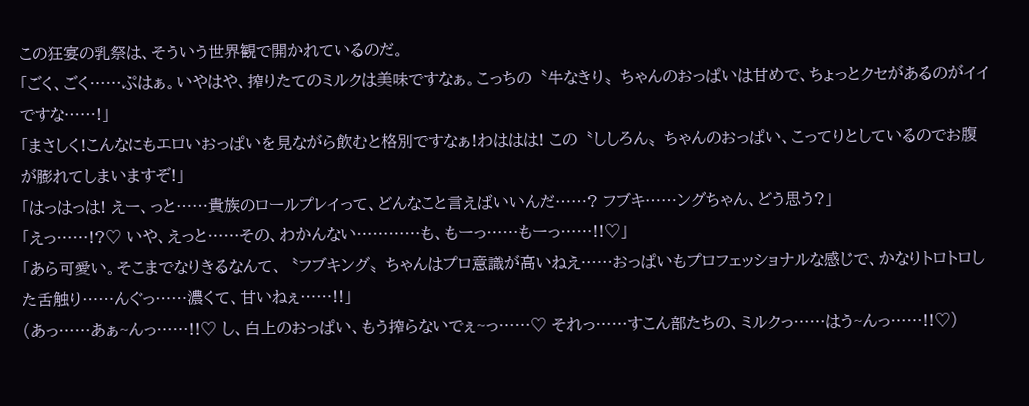この狂宴の乳祭は、そういう世界観で開かれているのだ。
「ごく、ごく……ぷはぁ。いやはや、搾りたてのミルクは美味ですなぁ。こっちの〝牛なきり〟ちゃんのおっぱいは甘めで、ちょっとクセがあるのがイイですな……!」
「まさしく!こんなにもエロいおっぱいを見ながら飲むと格別ですなぁ!わははは! この〝ししろん〟ちゃんのおっぱい、こってりとしているのでお腹が膨れてしまいますぞ!」
「はっはっは! えー、っと……貴族のロールプレイって、どんなこと言えばいいんだ……? フブキ……ングちゃん、どう思う?」
「えっ……!?♡ いや、えっと……その、わかんない…………も、もーっ……もーっ……!!♡」
「あら可愛い。そこまでなりきるなんて、〝フブキング〟ちゃんはプロ意識が高いねえ……おっぱいもプロフェッショナルな感じで、かなりトロトロした舌触り……んぐっ……濃くて、甘いねぇ……!!」
(あっ……あぁ~んっ……!!♡ し、白上のおっぱい、もう搾らないでぇ~っ……♡ それっ……すこん部たちの、ミルクっ……はう~んっ……!!♡)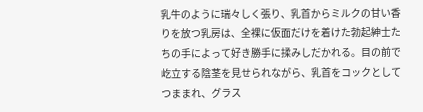乳牛のように瑞々しく張り、乳首からミルクの甘い香りを放つ乳房は、全裸に仮面だけを着けた勃起紳士たちの手によって好き勝手に揉みしだかれる。目の前で屹立する陰茎を見せられながら、乳首をコックとしてつままれ、グラス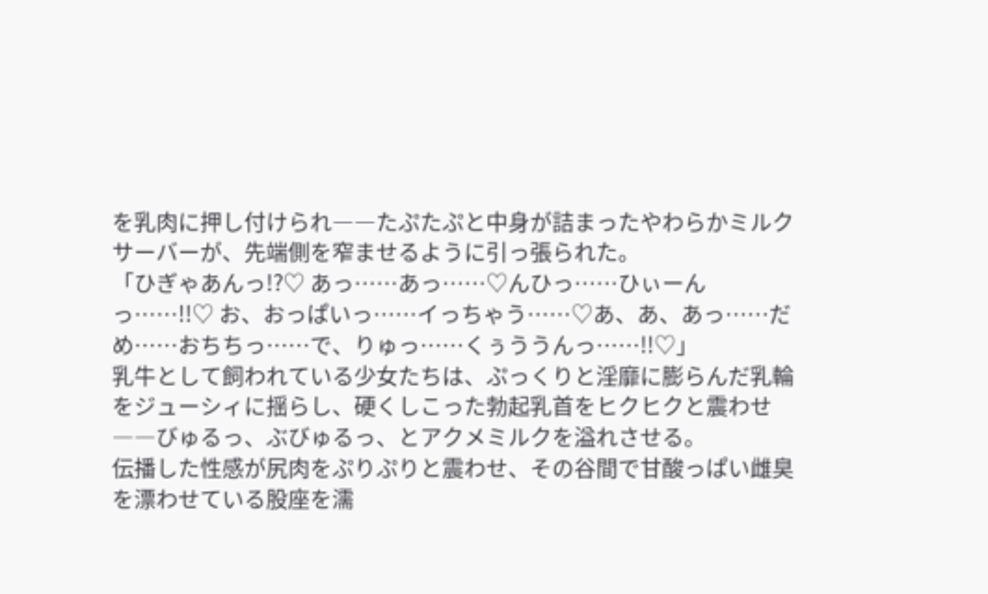を乳肉に押し付けられ――たぷたぷと中身が詰まったやわらかミルクサーバーが、先端側を窄ませるように引っ張られた。
「ひぎゃあんっ!?♡ あっ……あっ……♡んひっ……ひぃーんっ……!!♡ お、おっぱいっ……イっちゃう……♡あ、あ、あっ……だめ……おちちっ……で、りゅっ……くぅううんっ……!!♡」
乳牛として飼われている少女たちは、ぷっくりと淫靡に膨らんだ乳輪をジューシィに揺らし、硬くしこった勃起乳首をヒクヒクと震わせ――びゅるっ、ぶびゅるっ、とアクメミルクを溢れさせる。
伝播した性感が尻肉をぷりぷりと震わせ、その谷間で甘酸っぱい雌臭を漂わせている股座を濡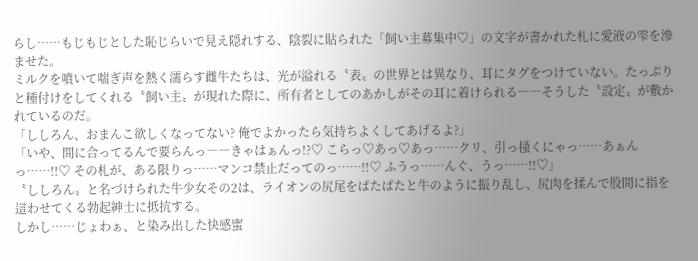らし……もじもじとした恥じらいで見え隠れする、陰裂に貼られた「飼い主募集中♡」の文字が書かれた札に愛液の雫を滲ませた。
ミルクを噴いて喘ぎ声を熱く濡らす雌牛たちは、光が溢れる〝表〟の世界とは異なり、耳にタグをつけていない。たっぷりと種付けをしてくれる〝飼い主〟が現れた際に、所有者としてのあかしがその耳に着けられる――そうした〝設定〟が敷かれているのだ。
「ししろん、おまんこ欲しくなってない? 俺でよかったら気持ちよくしてあげるよ?」
「いや、間に合ってるんで要らんっ――きゃはぁんっ!?♡ こらっ♡あっ♡あっ……クリ、引っ掻くにゃっ……あぁんっ……!!♡ その札が、ある限りっ……マンコ禁止だってのっ……!!♡ ふうっ……んぐ、うっ……!!♡」
〝ししろん〟と名づけられた牛少女その2は、ライオンの尻尾をぱたぱたと牛のように振り乱し、尻肉を揉んで股間に指を這わせてくる勃起紳士に抵抗する。
しかし……じょわぁ、と染み出した快感蜜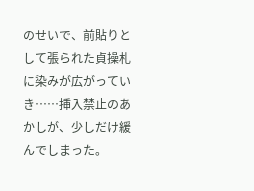のせいで、前貼りとして張られた貞操札に染みが広がっていき……挿入禁止のあかしが、少しだけ緩んでしまった。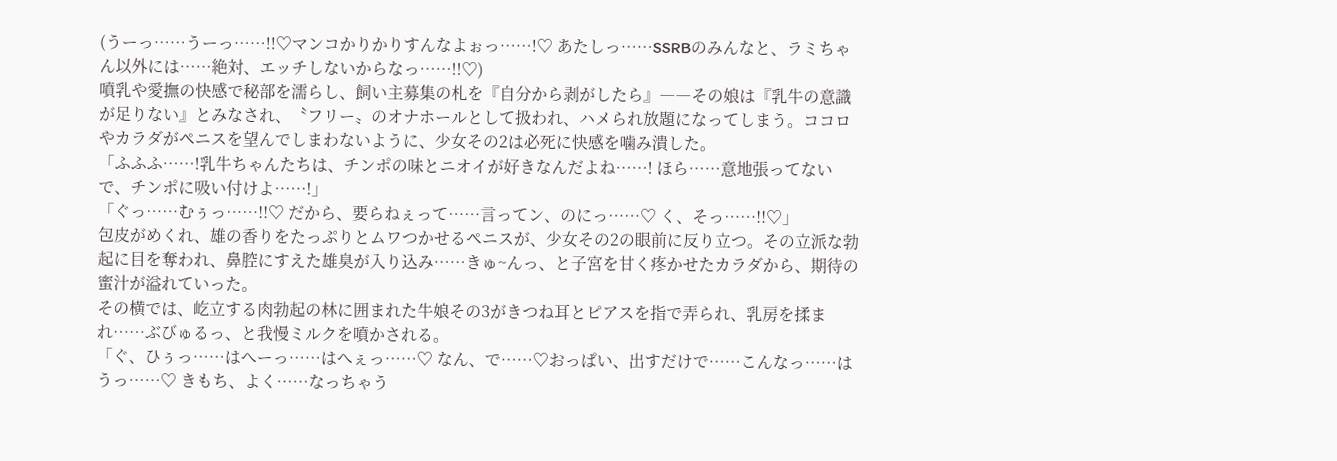(うーっ……うーっ……!!♡マンコかりかりすんなよぉっ……!♡ あたしっ……SSRBのみんなと、ラミちゃん以外には……絶対、エッチしないからなっ……!!♡)
噴乳や愛撫の快感で秘部を濡らし、飼い主募集の札を『自分から剥がしたら』――その娘は『乳牛の意識が足りない』とみなされ、〝フリー〟のオナホールとして扱われ、ハメられ放題になってしまう。ココロやカラダがペニスを望んでしまわないように、少女その2は必死に快感を噛み潰した。
「ふふふ……!乳牛ちゃんたちは、チンポの味とニオイが好きなんだよね……! ほら……意地張ってないで、チンポに吸い付けよ……!」
「ぐっ……むぅっ……!!♡ だから、要らねぇって……言ってン、のにっ……♡ く、そっ……!!♡」
包皮がめくれ、雄の香りをたっぷりとムワつかせるペニスが、少女その2の眼前に反り立つ。その立派な勃起に目を奪われ、鼻腔にすえた雄臭が入り込み……きゅ~んっ、と子宮を甘く疼かせたカラダから、期待の蜜汁が溢れていった。
その横では、屹立する肉勃起の林に囲まれた牛娘その3がきつね耳とピアスを指で弄られ、乳房を揉まれ……ぶびゅるっ、と我慢ミルクを噴かされる。
「ぐ、ひぅっ……はへーっ……はへぇっ……♡ なん、で……♡おっぱい、出すだけで……こんなっ……はうっ……♡ きもち、よく……なっちゃう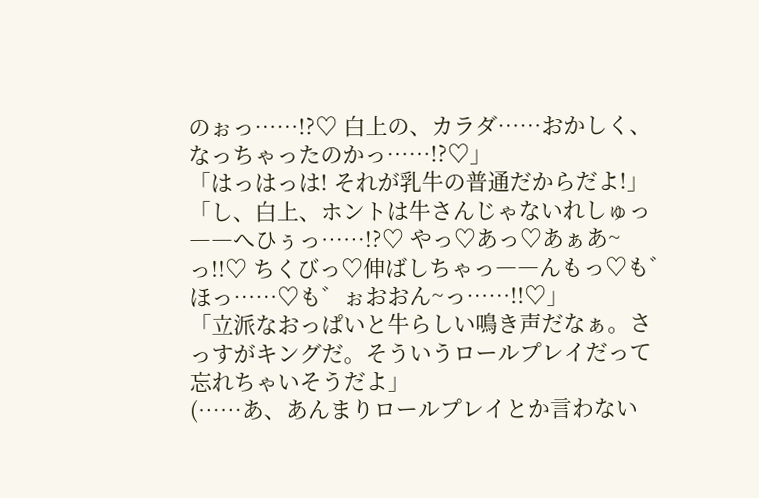のぉっ……!?♡ 白上の、カラダ……おかしく、なっちゃったのかっ……!?♡」
「はっはっは! それが乳牛の普通だからだよ!」
「し、白上、ホントは牛さんじゃないれしゅっ――へひぅっ……!?♡ やっ♡あっ♡あぁあ~っ!!♡ ちくびっ♡伸ばしちゃっ――んもっ♡も゛ほっ……♡も゛ぉおおん~っ……!!♡」
「立派なおっぱいと牛らしい鳴き声だなぁ。さっすがキングだ。そういうロールプレイだって忘れちゃいそうだよ」
(……あ、あんまりロールプレイとか言わない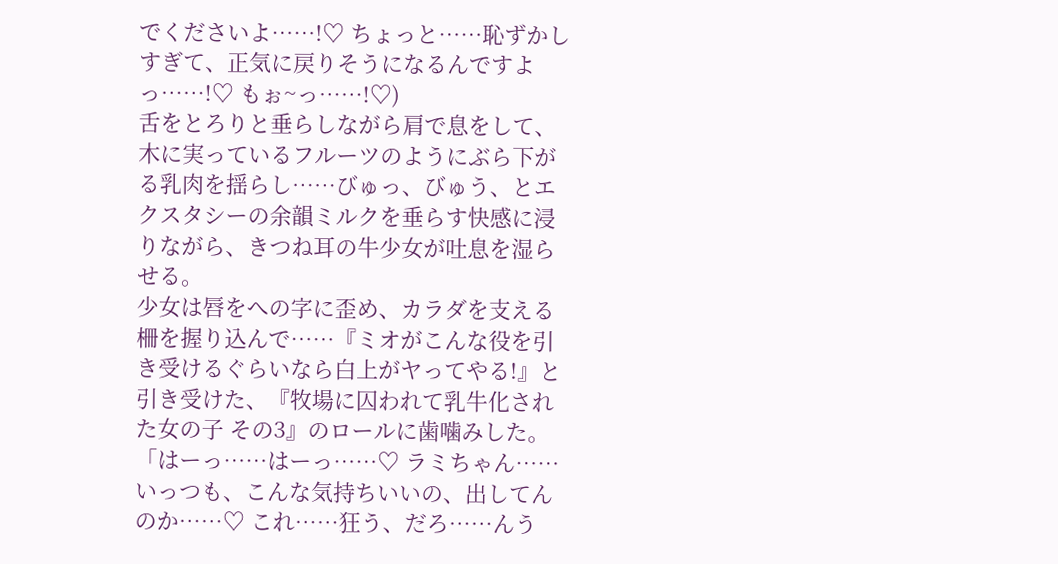でくださいよ……!♡ ちょっと……恥ずかしすぎて、正気に戻りそうになるんですよっ……!♡ もぉ~っ……!♡)
舌をとろりと垂らしながら肩で息をして、木に実っているフルーツのようにぶら下がる乳肉を揺らし……びゅっ、びゅう、とエクスタシーの余韻ミルクを垂らす快感に浸りながら、きつね耳の牛少女が吐息を湿らせる。
少女は唇をへの字に歪め、カラダを支える柵を握り込んで……『ミオがこんな役を引き受けるぐらいなら白上がヤってやる!』と引き受けた、『牧場に囚われて乳牛化された女の子 その3』のロールに歯噛みした。
「はーっ……はーっ……♡ ラミちゃん……いっつも、こんな気持ちいいの、出してんのか……♡ これ……狂う、だろ……んう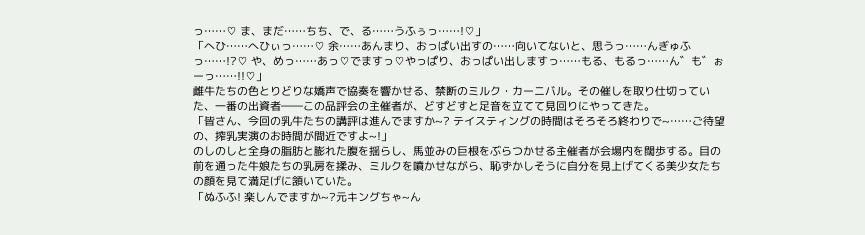っ……♡ ま、まだ……ちち、で、る……うふぅっ……!♡」
「へひ……へひぃっ……♡ 余……あんまり、おっぱい出すの……向いてないと、思うっ……んぎゅふっ……!?♡ や、めっ……あっ♡でますっ♡やっぱり、おっぱい出しますっ……もる、もるっ……ん゛も゛ぉーっ……!!♡」
雌牛たちの色とりどりな嬌声で協奏を響かせる、禁断のミルク・カーニバル。その催しを取り仕切っていた、一番の出資者――この品評会の主催者が、どすどすと足音を立てて見回りにやってきた。
「皆さん、今回の乳牛たちの講評は進んでますか~? テイスティングの時間はそろそろ終わりで~……ご待望の、搾乳実演のお時間が間近ですよ~!」
のしのしと全身の脂肪と膨れた腹を揺らし、馬並みの巨根をぶらつかせる主催者が会場内を闊歩する。目の前を通った牛娘たちの乳房を揉み、ミルクを噴かせながら、恥ずかしそうに自分を見上げてくる美少女たちの顔を見て満足げに頷いていた。
「ぬふふ! 楽しんでますか~?元キングちゃ~ん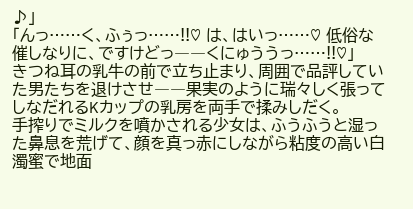♪」
「んっ……く、ふぅっ……!!♡ は、はいっ……♡ 低俗な催しなりに、ですけどっ――くにゅううっ……!!♡」
きつね耳の乳牛の前で立ち止まり、周囲で品評していた男たちを退けさせ――果実のように瑞々しく張ってしなだれるKカップの乳房を両手で揉みしだく。
手搾りでミルクを噴かされる少女は、ふうふうと湿った鼻息を荒げて、顔を真っ赤にしながら粘度の高い白濁蜜で地面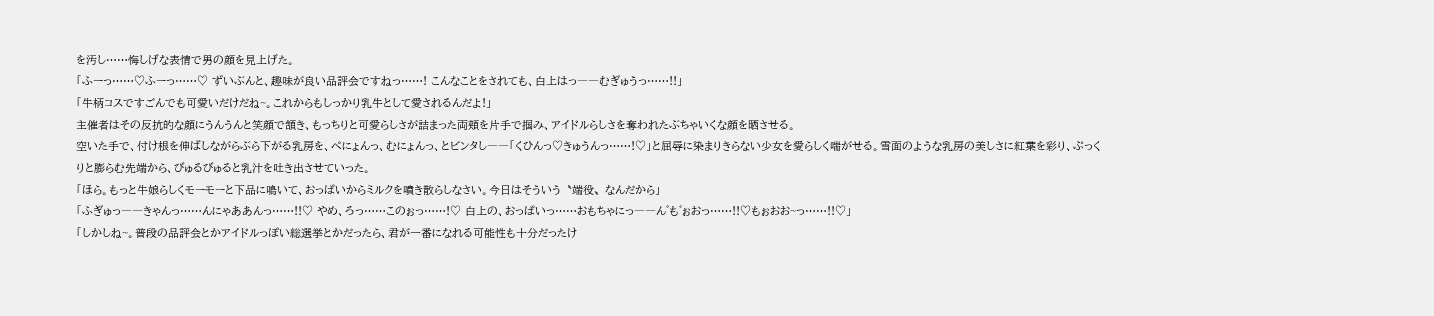を汚し……悔しげな表情で男の顔を見上げた。
「ふーっ……♡ふーっ……♡ ずいぶんと、趣味が良い品評会ですねっ……! こんなことをされても、白上はっ――むぎゅうっ……!!」
「牛柄コスですごんでも可愛いだけだね~。これからもしっかり乳牛として愛されるんだよ!」
主催者はその反抗的な顔にうんうんと笑顔で頷き、もっちりと可愛らしさが詰まった両頬を片手で掴み、アイドルらしさを奪われたぶちゃいくな顔を晒させる。
空いた手で、付け根を伸ばしながらぶら下がる乳房を、ぺにょんっ、むにょんっ、とビンタし――「くひんっ♡きゅうんっ……!♡」と屈辱に染まりきらない少女を愛らしく喘がせる。雪面のような乳房の美しさに紅葉を彩り、ぷっくりと膨らむ先端から、びゅるびゅると乳汁を吐き出させていった。
「ほら。もっと牛娘らしくモーモーと下品に鳴いて、おっぱいからミルクを噴き散らしなさい。今日はそういう〝端役〟なんだから」
「ふぎゅっ――きゃんっ……んにゃああんっ……!!♡ やめ、ろっ……このぉっ……!♡ 白上の、おっぱいっ……おもちゃにっ――ん゛も゛ぉおっ……!!♡もぉおお~っ……!!♡」
「しかしね~。普段の品評会とかアイドルっぽい総選挙とかだったら、君が一番になれる可能性も十分だったけ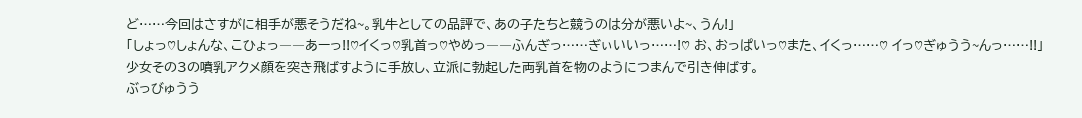ど……今回はさすがに相手が悪そうだね~。乳牛としての品評で、あの子たちと競うのは分が悪いよ~、うん!」
「しょっ♡しょんな、こひょっ――あーっ!!♡イくっ♡乳首っ♡やめっ――ふんぎっ……ぎぃいいっ……!♡ お、おっぱいっ♡また、イくっ……♡ イっ♡ぎゅうう~んっ……!!」
少女その3の噴乳アクメ顔を突き飛ばすように手放し、立派に勃起した両乳首を物のようにつまんで引き伸ばす。
ぶっびゅうう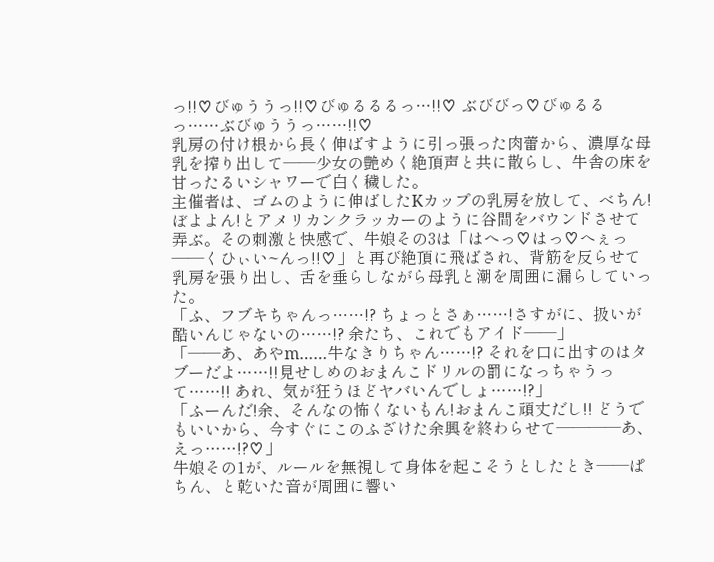っ!!♡びゅううっ!!♡びゅるるるっ…!!♡ ぶびびっ♡びゅるるっ……ぶびゅううっ……!!♡
乳房の付け根から長く伸ばすように引っ張った肉蕾から、濃厚な母乳を搾り出して――少女の艶めく絶頂声と共に散らし、牛舎の床を甘ったるいシャワーで白く穢した。
主催者は、ゴムのように伸ばしたKカップの乳房を放して、べちん!ぼよよん!とアメリカンクラッカーのように谷間をバウンドさせて弄ぶ。その刺激と快感で、牛娘その3は「はへっ♡はっ♡へぇっ――くひぃい~んっ!!♡」と再び絶頂に飛ばされ、背筋を反らせて乳房を張り出し、舌を垂らしながら母乳と潮を周囲に漏らしていった。
「ふ、フブキちゃんっ……!? ちょっとさぁ……!さすがに、扱いが酷いんじゃないの……!? 余たち、これでもアイド――」
「――あ、あやm……牛なきりちゃん……!? それを口に出すのはタブーだよ……!!見せしめのおまんこドリルの罰になっちゃうって……!! あれ、気が狂うほどヤバいんでしょ……!?」
「ふーんだ!余、そんなの怖くないもん!おまんこ頑丈だし!! どうでもいいから、今すぐにこのふざけた余興を終わらせて――――あ、えっ……!?♡」
牛娘その1が、ルールを無視して身体を起こそうとしたとき――ぱちん、と乾いた音が周囲に響い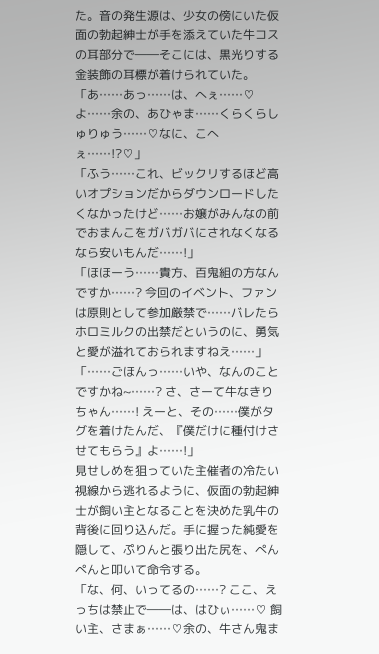た。音の発生源は、少女の傍にいた仮面の勃起紳士が手を添えていた牛コスの耳部分で――そこには、黒光りする金装飾の耳標が着けられていた。
「あ……あっ……は、へぇ……♡ よ……余の、あひゃま……くらくらしゅりゅう……♡なに、こへぇ……!?♡」
「ふう……これ、ビックリするほど高いオプションだからダウンロードしたくなかったけど……お嬢がみんなの前でおまんこをガバガバにされなくなるなら安いもんだ……!」
「ほほーう……貴方、百鬼組の方なんですか……? 今回のイベント、ファンは原則として参加厳禁で……バレたらホロミルクの出禁だというのに、勇気と愛が溢れておられますねえ……」
「……ごほんっ……いや、なんのことですかね~……? さ、さーて牛なきりちゃん……! えーと、その……僕がタグを着けたんだ、『僕だけに種付けさせてもらう』よ……!」
見せしめを狙っていた主催者の冷たい視線から逃れるように、仮面の勃起紳士が飼い主となることを決めた乳牛の背後に回り込んだ。手に握った純愛を隠して、ぷりんと張り出た尻を、ぺんぺんと叩いて命令する。
「な、何、いってるの……? ここ、えっちは禁止で――は、はひぃ……♡ 飼い主、さまぁ……♡余の、牛さん鬼ま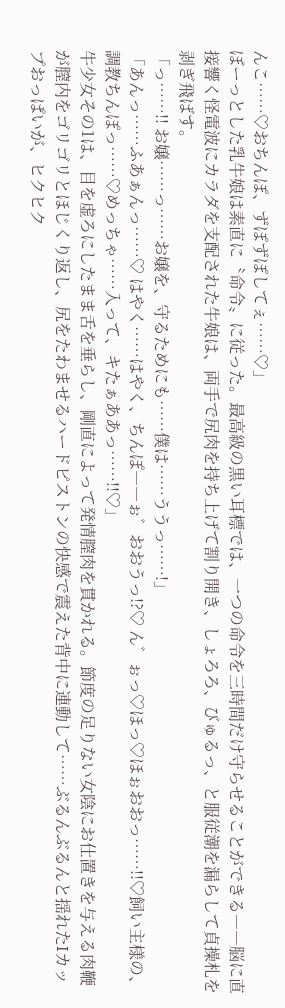んこ……♡おちんぽ、ずぽずぽしてぇ……♡」
ぼーっとした乳牛娘は素直に〝命令〟に従った。最高級の黒い耳標では、一つの命令を三時間だけ守らせることができる――脳に直接響く怪電波にカラダを支配された牛娘は、両手で尻肉を持ち上げて割り開き、しょろろ、びゅるっ、と服従潮を漏らして貞操札を剥ぎ飛ばす。
「っ……!! お嬢……っ……お嬢を、守るためにも……僕は……ううっ……!」
「あんっ……ふあぁんっ……♡ はやく……はやく、ちんぽ――ぉ゛おおうっ!?♡ ん゛ぉっ♡ほっ♡ほぉおおっ……!!♡飼い主様の、調教ちんぽっ……♡めっちゃ……入って、キたぁああっ……!!♡」
牛少女その1は、目を虚ろにしたまま舌を垂らし、剛直によって発情膣肉を貫かれる。節度の足りない女陰にお仕置きを与える肉鞭が膣内をゴリゴリとほじくり返し、尻をたわませるハードピストンの快感で震えた背中に連動して……ぶるんぶるんと揺れたIカップおっぱいが、ヒクヒク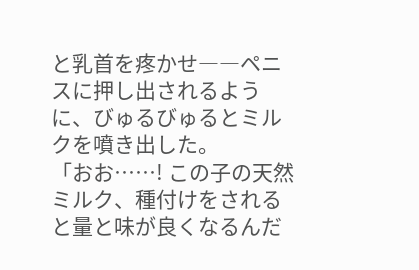と乳首を疼かせ――ペニスに押し出されるように、びゅるびゅるとミルクを噴き出した。
「おお……! この子の天然ミルク、種付けをされると量と味が良くなるんだ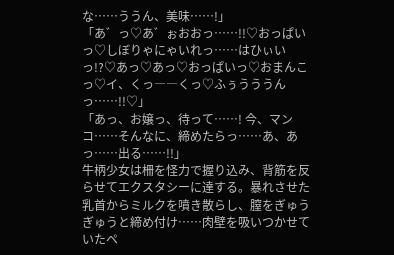な……ううん、美味……!」
「あ゛っ♡あ゛ぉおおっ……!!♡おっぱいっ♡しぼりゃにゃいれっ……はひぃいっ!?♡あっ♡あっ♡おっぱいっ♡おまんこっ♡イ、くっ――くっ♡ふぅうううんっ……!!♡」
「あっ、お嬢っ、待って……! 今、マンコ……そんなに、締めたらっ……あ、あっ……出る……!!」
牛柄少女は柵を怪力で握り込み、背筋を反らせてエクスタシーに達する。暴れさせた乳首からミルクを噴き散らし、膣をぎゅうぎゅうと締め付け……肉壁を吸いつかせていたペ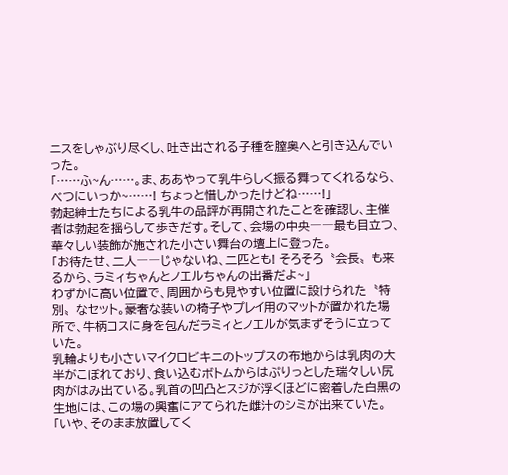ニスをしゃぶり尽くし、吐き出される子種を膣奥へと引き込んでいった。
「……ふ~ん……。ま、ああやって乳牛らしく振る舞ってくれるなら、べつにいっか~……! ちょっと惜しかったけどね……!」
勃起紳士たちによる乳牛の品評が再開されたことを確認し、主催者は勃起を揺らして歩きだす。そして、会場の中央――最も目立つ、華々しい装飾が施された小さい舞台の壇上に登った。
「お待たせ、二人――じゃないね、二匹とも! そろそろ〝会長〟も来るから、ラミィちゃんとノエルちゃんの出番だよ~」
わずかに高い位置で、周囲からも見やすい位置に設けられた〝特別〟なセット。豪奢な装いの椅子やプレイ用のマットが置かれた場所で、牛柄コスに身を包んだラミィとノエルが気まずそうに立っていた。
乳輪よりも小さいマイクロビキニのトップスの布地からは乳肉の大半がこぼれており、食い込むボトムからはぷりっとした瑞々しい尻肉がはみ出ている。乳首の凹凸とスジが浮くほどに密着した白黒の生地には、この場の興奮にアてられた雌汁のシミが出来ていた。
「いや、そのまま放置してく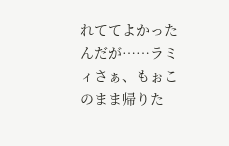れててよかったんだが……ラミィさぁ、もぉこのまま帰りた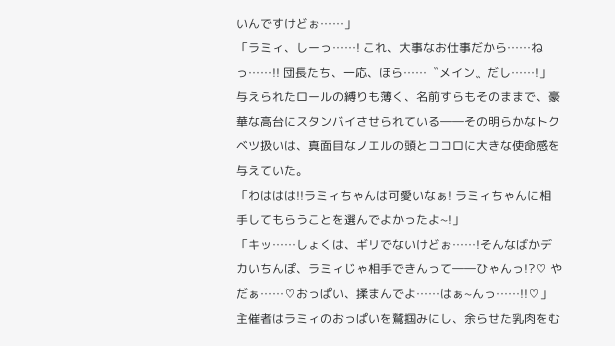いんですけどぉ……」
「ラミィ、しーっ……! これ、大事なお仕事だから……ねっ……!! 団長たち、一応、ほら……〝メイン〟だし……!」
与えられたロールの縛りも薄く、名前すらもそのままで、豪華な高台にスタンバイさせられている――その明らかなトクベツ扱いは、真面目なノエルの頭とココロに大きな使命感を与えていた。
「わははは!!ラミィちゃんは可愛いなぁ! ラミィちゃんに相手してもらうことを選んでよかったよ~!」
「キッ……しょくは、ギリでないけどぉ……!そんなばかデカいちんぽ、ラミィじゃ相手できんって――ひゃんっ!?♡ やだぁ……♡おっぱい、揉まんでよ……はぁ~んっ……!!♡」
主催者はラミィのおっぱいを鷲掴みにし、余らせた乳肉をむ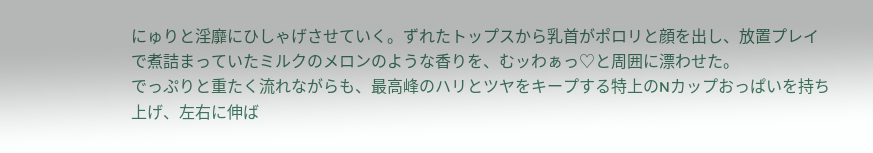にゅりと淫靡にひしゃげさせていく。ずれたトップスから乳首がポロリと顔を出し、放置プレイで煮詰まっていたミルクのメロンのような香りを、むッわぁっ♡と周囲に漂わせた。
でっぷりと重たく流れながらも、最高峰のハリとツヤをキープする特上のNカップおっぱいを持ち上げ、左右に伸ば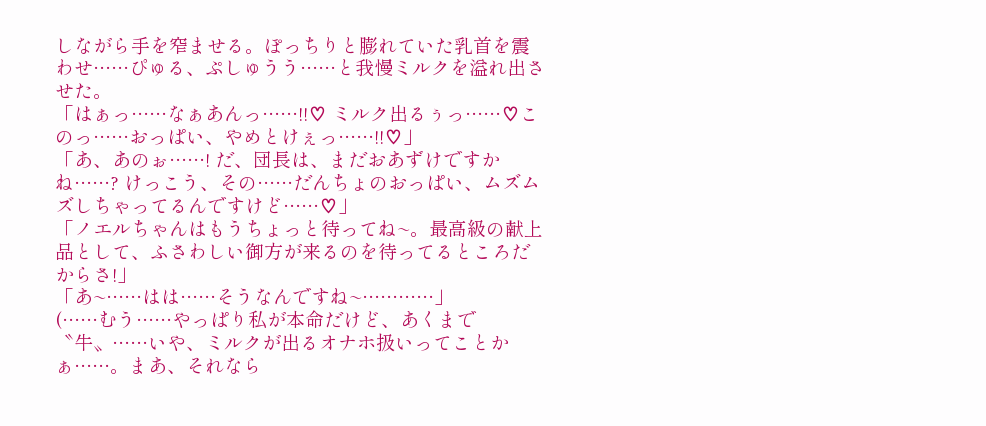しながら手を窄ませる。ぽっちりと膨れていた乳首を震わせ……ぴゅる、ぷしゅうう……と我慢ミルクを溢れ出させた。
「はぁっ……なぁあんっ……!!♡ ミルク出るぅっ……♡このっ……おっぱい、やめとけぇっ……!!♡」
「あ、あのぉ……! だ、団長は、まだおあずけですかね……? けっこう、その……だんちょのおっぱい、ムズムズしちゃってるんですけど……♡」
「ノエルちゃんはもうちょっと待ってね~。最高級の献上品として、ふさわしい御方が来るのを待ってるところだからさ!」
「あ~……はは……そうなんですね~…………」
(……むう……やっぱり私が本命だけど、あくまで〝牛〟……いや、ミルクが出るオナホ扱いってことかぁ……。まあ、それなら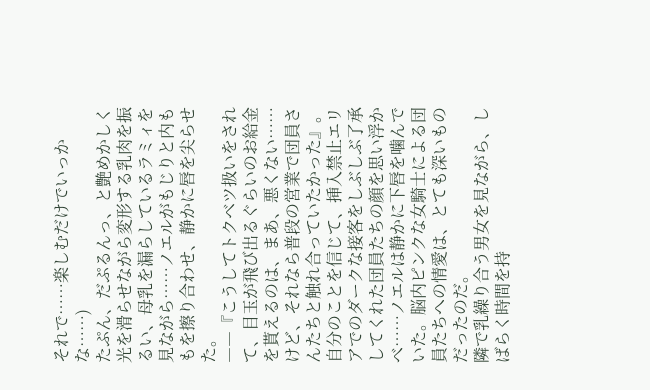それで……楽しむだけでいっかな……)
たぷん、だぷるんっ、と艶めかしく光を滑らせながら変形する乳肉を振るい、母乳を漏らしているラミィを見ながら……ノエルがもじりと内ももを擦り合わせ、静かに唇を尖らせた。
――『こうしてトクベツ扱いをされて、目玉が飛び出るぐらいのお給金を貰えるのは、まあ、悪くない……けど、それなら普段の営業で団員さんたちと触れ合っていたかった』。
自分のことを信じて、挿入禁止エリアでのダークな接客をしぶしぶ了承してくれた団員たちの顔を思い浮かべ……ノエルは静かに下唇を噛んでいた。脳内ピンクな女騎士による団員たちへの情愛は、とても深いものだったのだ。
隣で乳繰り合う男女を見ながら、しばらく時間を持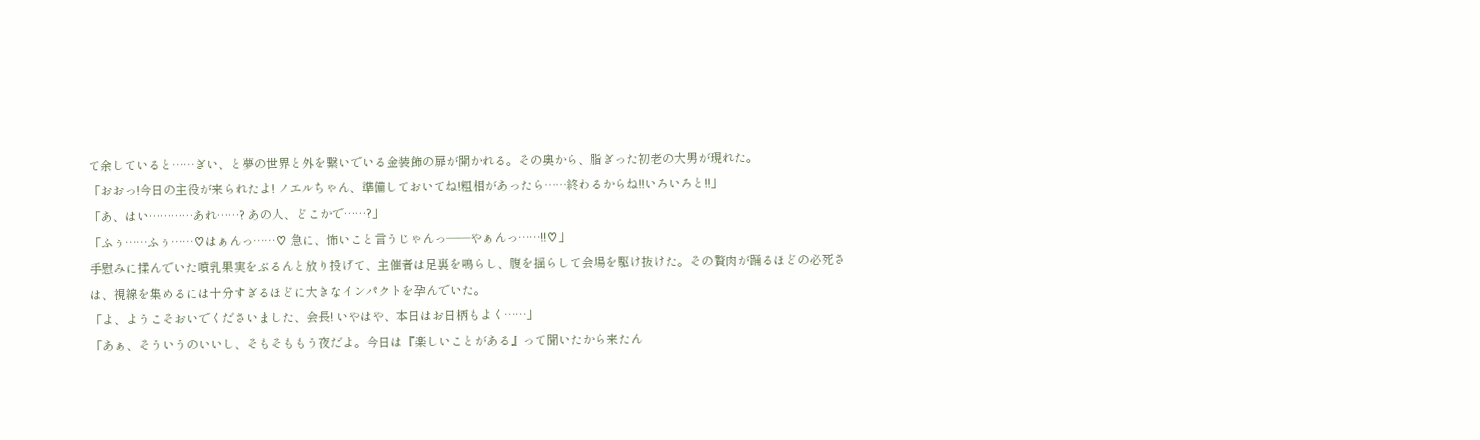て余していると……ぎい、と夢の世界と外を繋いでいる金装飾の扉が開かれる。その奥から、脂ぎった初老の大男が現れた。
「おおっ!今日の主役が来られたよ! ノエルちゃん、準備しておいてね!粗相があったら……終わるからね!!いろいろと!!」
「あ、はい…………あれ……? あの人、どこかで……?」
「ふぅ……ふぅ……♡はぁんっ……♡ 急に、怖いこと言うじゃんっ――やぁんっ……!!♡」
手慰みに揉んでいた噴乳果実をぶるんと放り投げて、主催者は足裏を鳴らし、腹を揺らして会場を駆け抜けた。その贅肉が踊るほどの必死さは、視線を集めるには十分すぎるほどに大きなインパクトを孕んでいた。
「よ、ようこそおいでくださいました、会長! いやはや、本日はお日柄もよく……」
「あぁ、そういうのいいし、そもそももう夜だよ。今日は『楽しいことがある』って聞いたから来たん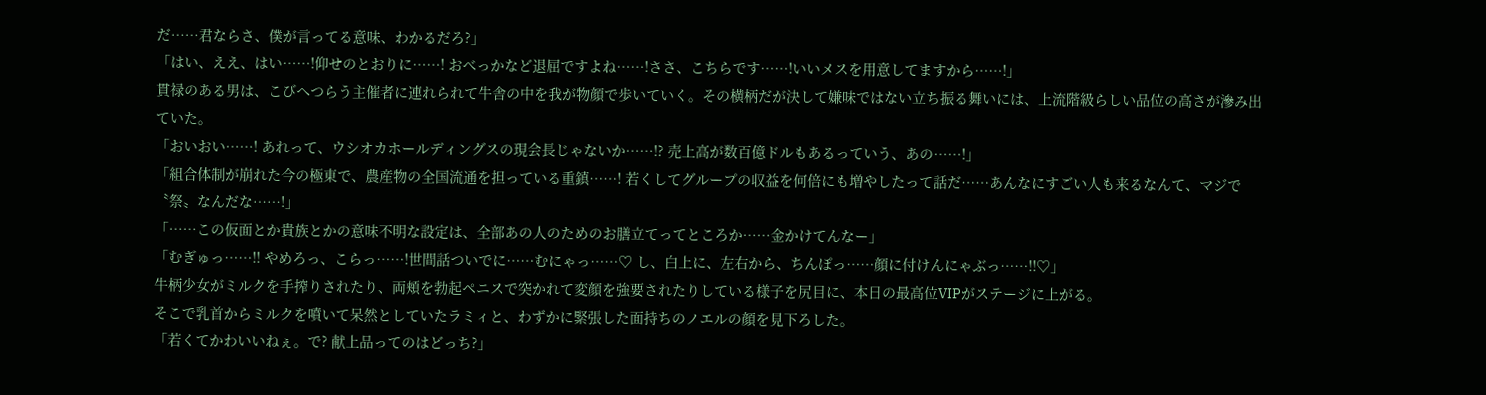だ……君ならさ、僕が言ってる意味、わかるだろ?」
「はい、ええ、はい……!仰せのとおりに……! おべっかなど退屈ですよね……!ささ、こちらです……!いいメスを用意してますから……!」
貫禄のある男は、こびへつらう主催者に連れられて牛舎の中を我が物顔で歩いていく。その横柄だが決して嫌味ではない立ち振る舞いには、上流階級らしい品位の高さが滲み出ていた。
「おいおい……! あれって、ウシオカホールディングスの現会長じゃないか……!? 売上高が数百億ドルもあるっていう、あの……!」
「組合体制が崩れた今の極東で、農産物の全国流通を担っている重鎮……! 若くしてグループの収益を何倍にも増やしたって話だ……あんなにすごい人も来るなんて、マジで〝祭〟なんだな……!」
「……この仮面とか貴族とかの意味不明な設定は、全部あの人のためのお膳立てってところか……金かけてんなー」
「むぎゅっ……!! やめろっ、こらっ……!世間話ついでに……むにゃっ……♡ し、白上に、左右から、ちんぽっ……顔に付けんにゃぶっ……!!♡」
牛柄少女がミルクを手搾りされたり、両頬を勃起ペニスで突かれて変顔を強要されたりしている様子を尻目に、本日の最高位VIPがステージに上がる。
そこで乳首からミルクを噴いて呆然としていたラミィと、わずかに緊張した面持ちのノエルの顔を見下ろした。
「若くてかわいいねぇ。で? 献上品ってのはどっち?」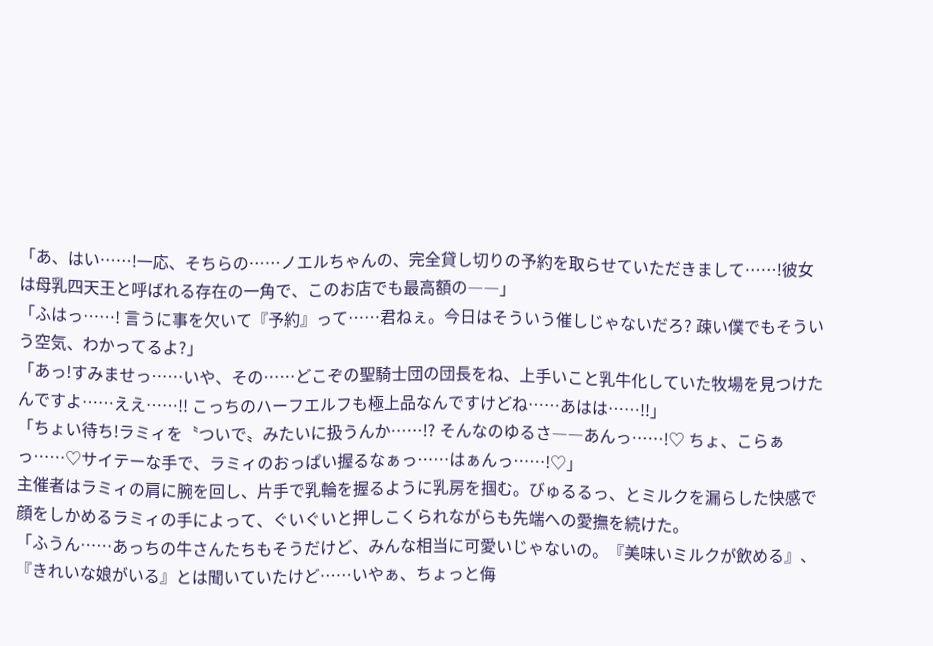「あ、はい……!一応、そちらの……ノエルちゃんの、完全貸し切りの予約を取らせていただきまして……!彼女は母乳四天王と呼ばれる存在の一角で、このお店でも最高額の――」
「ふはっ……! 言うに事を欠いて『予約』って……君ねぇ。今日はそういう催しじゃないだろ? 疎い僕でもそういう空気、わかってるよ?」
「あっ!すみませっ……いや、その……どこぞの聖騎士団の団長をね、上手いこと乳牛化していた牧場を見つけたんですよ……ええ……!! こっちのハーフエルフも極上品なんですけどね……あはは……!!」
「ちょい待ち!ラミィを〝ついで〟みたいに扱うんか……!? そんなのゆるさ――あんっ……!♡ ちょ、こらぁっ……♡サイテーな手で、ラミィのおっぱい握るなぁっ……はぁんっ……!♡」
主催者はラミィの肩に腕を回し、片手で乳輪を握るように乳房を掴む。びゅるるっ、とミルクを漏らした快感で顔をしかめるラミィの手によって、ぐいぐいと押しこくられながらも先端への愛撫を続けた。
「ふうん……あっちの牛さんたちもそうだけど、みんな相当に可愛いじゃないの。『美味いミルクが飲める』、『きれいな娘がいる』とは聞いていたけど……いやぁ、ちょっと侮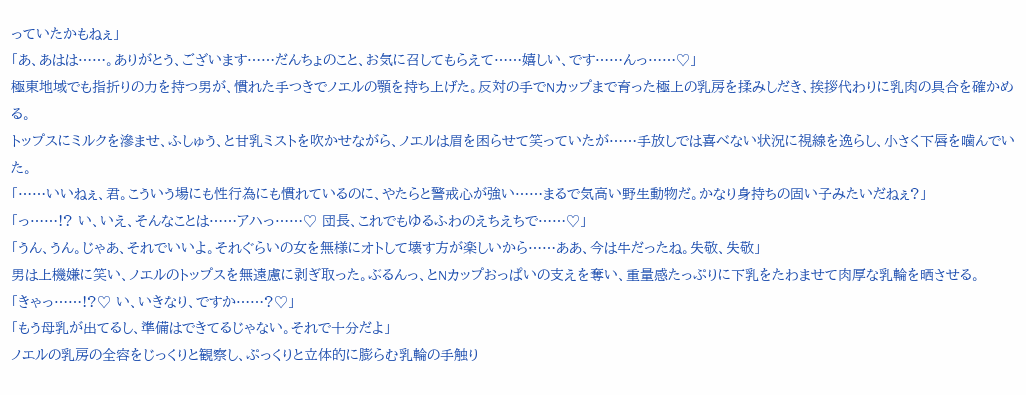っていたかもねぇ」
「あ、あはは……。ありがとう、ございます……だんちょのこと、お気に召してもらえて……嬉しい、です……んっ……♡」
極東地域でも指折りの力を持つ男が、慣れた手つきでノエルの顎を持ち上げた。反対の手でNカップまで育った極上の乳房を揉みしだき、挨拶代わりに乳肉の具合を確かめる。
トップスにミルクを滲ませ、ふしゅう、と甘乳ミストを吹かせながら、ノエルは眉を困らせて笑っていたが……手放しでは喜べない状況に視線を逸らし、小さく下唇を噛んでいた。
「……いいねぇ、君。こういう場にも性行為にも慣れているのに、やたらと警戒心が強い……まるで気高い野生動物だ。かなり身持ちの固い子みたいだねぇ?」
「っ……!? い、いえ、そんなことは……アハっ……♡ 団長、これでもゆるふわのえちえちで……♡」
「うん、うん。じゃあ、それでいいよ。それぐらいの女を無様にオトして壊す方が楽しいから……ああ、今は牛だったね。失敬、失敬」
男は上機嫌に笑い、ノエルのトップスを無遠慮に剥ぎ取った。ぶるんっ、とNカップおっぱいの支えを奪い、重量感たっぷりに下乳をたわませて肉厚な乳輪を晒させる。
「きゃっ……!?♡ い、いきなり、ですか……?♡」
「もう母乳が出てるし、準備はできてるじゃない。それで十分だよ」
ノエルの乳房の全容をじっくりと観察し、ぷっくりと立体的に膨らむ乳輪の手触り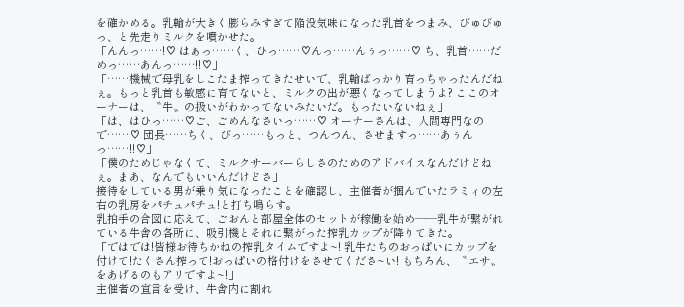を確かめる。乳輪が大きく膨らみすぎて陥没気味になった乳首をつまみ、びゅびゅっ、と先走りミルクを噴かせた。
「んんっ……!♡ はぁっ……く、ひっ……♡んっ……んぅっ……♡ ち、乳首……だめっ……あんっ……!!♡」
「……機械で母乳をしこたま搾ってきたせいで、乳輪ばっかり育っちゃったんだねぇ。もっと乳首も敏感に育てないと、ミルクの出が悪くなってしまうよ? ここのオーナーは、〝牛〟の扱いがわかってないみたいだ。もったいないねぇ」
「は、はひっ……♡ご、ごめんなさいっ……♡ オーナーさんは、人間専門なので……♡ 団長……ちく、びっ……もっと、つんつん、させますっ……あぅんっ……!!♡」
「僕のためじゃなくて、ミルクサーバーらしさのためのアドバイスなんだけどねぇ。まあ、なんでもいいんだけどさ」
接待をしている男が乗り気になったことを確認し、主催者が掴んでいたラミィの左右の乳房をパチュパチュ!と打ち鳴らす。
乳拍手の合図に応えて、ごおんと部屋全体のセットが稼働を始め――乳牛が繋がれている牛舎の各所に、吸引機とそれに繋がった搾乳カップが降りてきた。
「ではでは!皆様お待ちかねの搾乳タイムですよ~! 乳牛たちのおっぱいにカップを付けて!たくさん搾って!おっぱいの格付けをさせてくださ~い! もちろん、〝エサ〟をあげるのもアリですよ~!」
主催者の宣言を受け、牛舎内に割れ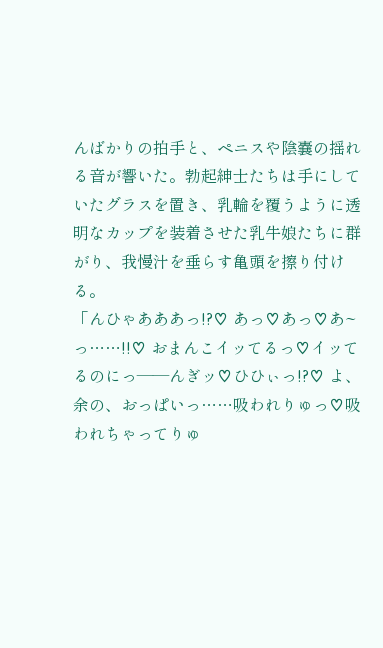んばかりの拍手と、ペニスや陰嚢の揺れる音が響いた。勃起紳士たちは手にしていたグラスを置き、乳輪を覆うように透明なカップを装着させた乳牛娘たちに群がり、我慢汁を垂らす亀頭を擦り付ける。
「んひゃあああっ!?♡ あっ♡あっ♡あ~っ……!!♡ おまんこイッてるっ♡イッてるのにっ――んぎッ♡ひひぃっ!?♡ よ、余の、おっぱいっ……吸われりゅっ♡吸われちゃってりゅ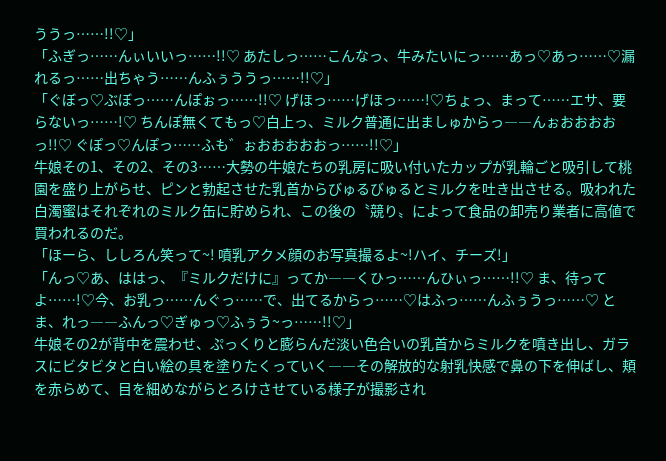ううっ……!!♡」
「ふぎっ……んぃいいっ……!!♡ あたしっ……こんなっ、牛みたいにっ……あっ♡あっ……♡漏れるっ……出ちゃう……んふぅううっ……!!♡」
「ぐぼっ♡ぶぼっ……んぽぉっ……!!♡ げほっ……げほっ……!♡ちょっ、まって……エサ、要らないっ……!♡ ちんぽ無くてもっ♡白上っ、ミルク普通に出ましゅからっ――んぉおおおおっ!!♡ ぐぽっ♡んぽっ……ふも゛ぉおおおおおっ……!!♡」
牛娘その1、その2、その3……大勢の牛娘たちの乳房に吸い付いたカップが乳輪ごと吸引して桃園を盛り上がらせ、ピンと勃起させた乳首からびゅるびゅるとミルクを吐き出させる。吸われた白濁蜜はそれぞれのミルク缶に貯められ、この後の〝競り〟によって食品の卸売り業者に高値で買われるのだ。
「ほーら、ししろん笑って~! 噴乳アクメ顔のお写真撮るよ~!ハイ、チーズ!」
「んっ♡あ、ははっ、『ミルクだけに』ってか――くひっ……んひぃっ……!!♡ ま、待ってよ……!♡今、お乳っ……んぐっ……で、出てるからっ……♡はふっ……んふぅうっ……♡ とま、れっ――ふんっ♡ぎゅっ♡ふぅう~っ……!!♡」
牛娘その2が背中を震わせ、ぷっくりと膨らんだ淡い色合いの乳首からミルクを噴き出し、ガラスにビタビタと白い絵の具を塗りたくっていく――その解放的な射乳快感で鼻の下を伸ばし、頬を赤らめて、目を細めながらとろけさせている様子が撮影され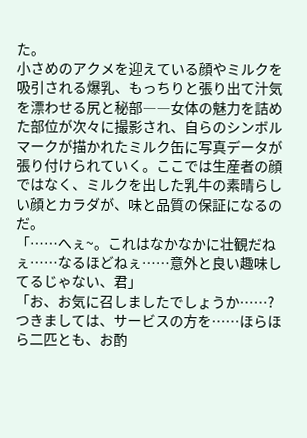た。
小さめのアクメを迎えている顔やミルクを吸引される爆乳、もっちりと張り出て汁気を漂わせる尻と秘部――女体の魅力を詰めた部位が次々に撮影され、自らのシンボルマークが描かれたミルク缶に写真データが張り付けられていく。ここでは生産者の顔ではなく、ミルクを出した乳牛の素晴らしい顔とカラダが、味と品質の保証になるのだ。
「……へぇ~。これはなかなかに壮観だねぇ……なるほどねぇ……意外と良い趣味してるじゃない、君」
「お、お気に召しましたでしょうか……? つきましては、サービスの方を……ほらほら二匹とも、お酌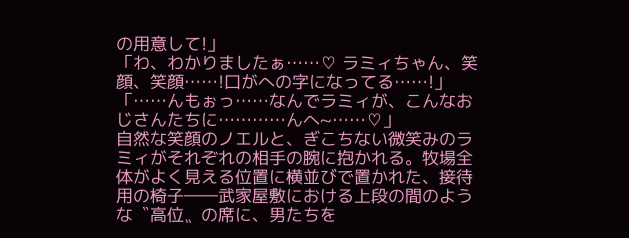の用意して!」
「わ、わかりましたぁ……♡ ラミィちゃん、笑顔、笑顔……!口がへの字になってる……!」
「……んもぉっ……なんでラミィが、こんなおじさんたちに…………んへ~……♡」
自然な笑顔のノエルと、ぎこちない微笑みのラミィがそれぞれの相手の腕に抱かれる。牧場全体がよく見える位置に横並びで置かれた、接待用の椅子――武家屋敷における上段の間のような〝高位〟の席に、男たちを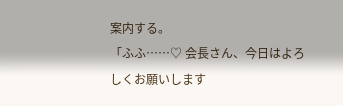案内する。
「ふふ……♡ 会長さん、今日はよろしくお願いします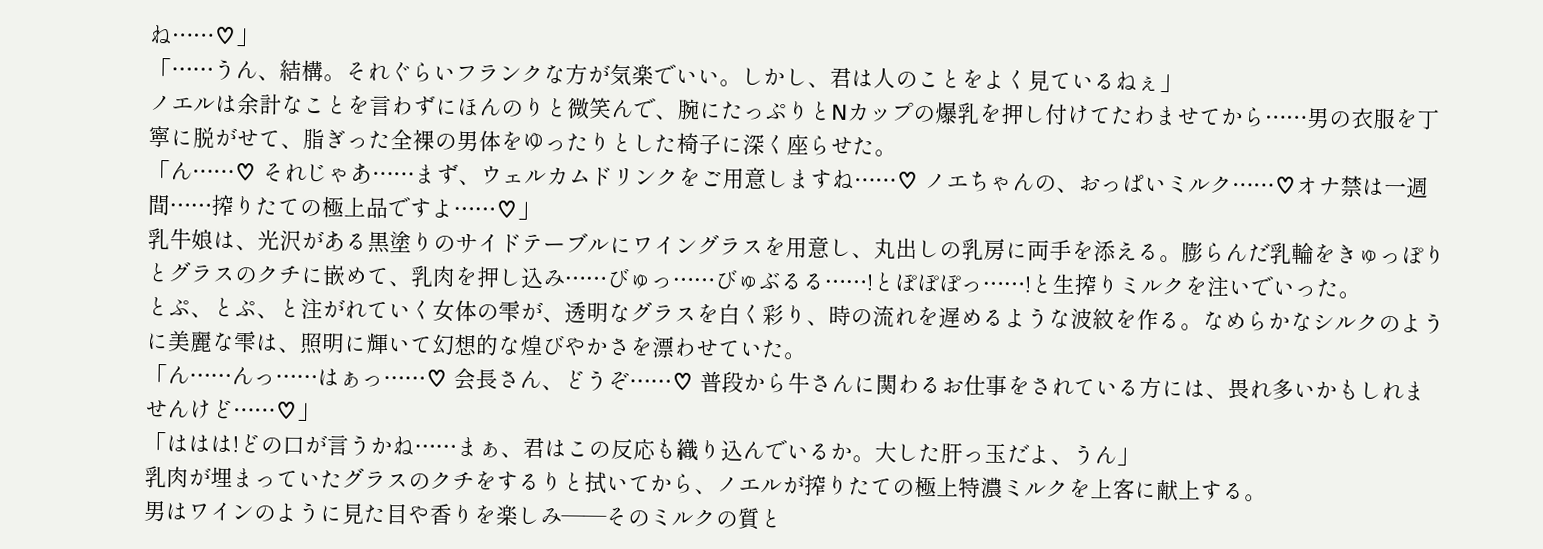ね……♡」
「……うん、結構。それぐらいフランクな方が気楽でいい。しかし、君は人のことをよく見ているねぇ」
ノエルは余計なことを言わずにほんのりと微笑んで、腕にたっぷりとNカップの爆乳を押し付けてたわませてから……男の衣服を丁寧に脱がせて、脂ぎった全裸の男体をゆったりとした椅子に深く座らせた。
「ん……♡ それじゃあ……まず、ウェルカムドリンクをご用意しますね……♡ ノエちゃんの、おっぱいミルク……♡オナ禁は一週間……搾りたての極上品ですよ……♡」
乳牛娘は、光沢がある黒塗りのサイドテーブルにワイングラスを用意し、丸出しの乳房に両手を添える。膨らんだ乳輪をきゅっぽりとグラスのクチに嵌めて、乳肉を押し込み……びゅっ……びゅぶるる……!とぽぽぽっ……!と生搾りミルクを注いでいった。
とぷ、とぷ、と注がれていく女体の雫が、透明なグラスを白く彩り、時の流れを遅めるような波紋を作る。なめらかなシルクのように美麗な雫は、照明に輝いて幻想的な煌びやかさを漂わせていた。
「ん……んっ……はぁっ……♡ 会長さん、どうぞ……♡ 普段から牛さんに関わるお仕事をされている方には、畏れ多いかもしれませんけど……♡」
「ははは!どの口が言うかね……まぁ、君はこの反応も織り込んでいるか。大した肝っ玉だよ、うん」
乳肉が埋まっていたグラスのクチをするりと拭いてから、ノエルが搾りたての極上特濃ミルクを上客に献上する。
男はワインのように見た目や香りを楽しみ――そのミルクの質と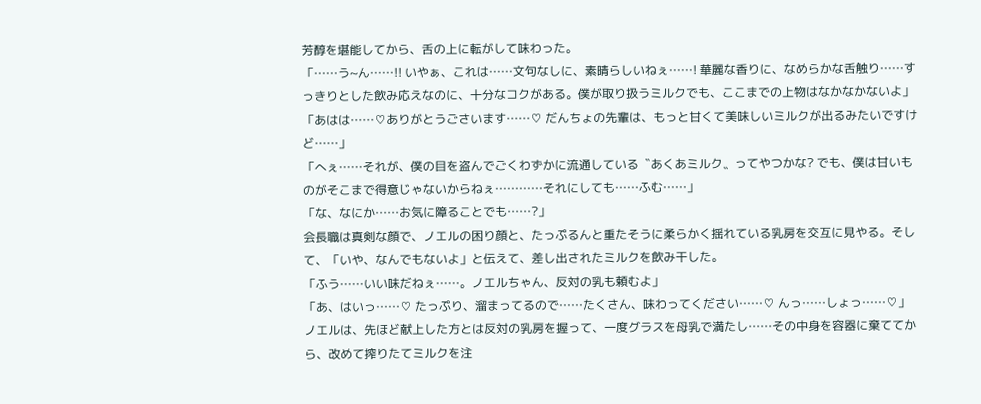芳醇を堪能してから、舌の上に転がして味わった。
「……う~ん……!! いやぁ、これは……文句なしに、素晴らしいねぇ……! 華麗な香りに、なめらかな舌触り……すっきりとした飲み応えなのに、十分なコクがある。僕が取り扱うミルクでも、ここまでの上物はなかなかないよ」
「あはは……♡ありがとうごさいます……♡ だんちょの先輩は、もっと甘くて美味しいミルクが出るみたいですけど……」
「へぇ……それが、僕の目を盗んでごくわずかに流通している〝あくあミルク〟ってやつかな? でも、僕は甘いものがそこまで得意じゃないからねぇ…………それにしても……ふむ……」
「な、なにか……お気に障ることでも……?」
会長職は真剣な顔で、ノエルの困り顔と、たっぷるんと重たそうに柔らかく揺れている乳房を交互に見やる。そして、「いや、なんでもないよ」と伝えて、差し出されたミルクを飲み干した。
「ふう……いい味だねぇ……。ノエルちゃん、反対の乳も頼むよ」
「あ、はいっ……♡ たっぷり、溜まってるので……たくさん、味わってください……♡ んっ……しょっ……♡」
ノエルは、先ほど献上した方とは反対の乳房を握って、一度グラスを母乳で満たし……その中身を容器に棄ててから、改めて搾りたてミルクを注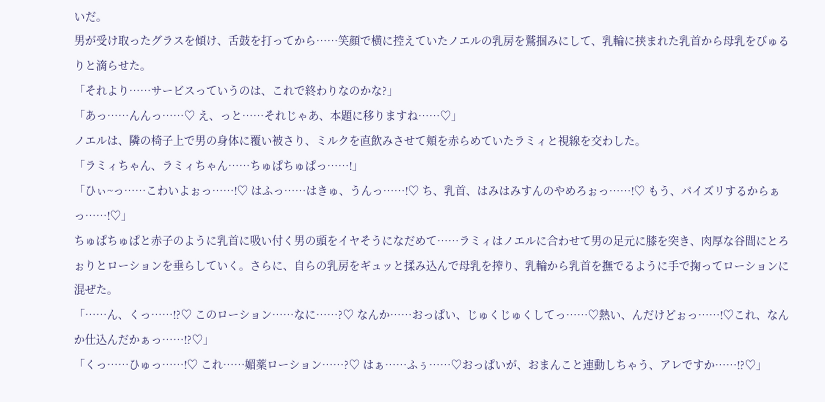いだ。
男が受け取ったグラスを傾け、舌鼓を打ってから……笑顔で横に控えていたノエルの乳房を鷲掴みにして、乳輪に挟まれた乳首から母乳をびゅるりと滴らせた。
「それより……サービスっていうのは、これで終わりなのかな?」
「あっ……んんっ……♡ え、っと……それじゃあ、本題に移りますね……♡」
ノエルは、隣の椅子上で男の身体に覆い被さり、ミルクを直飲みさせて頬を赤らめていたラミィと視線を交わした。
「ラミィちゃん、ラミィちゃん……ちゅぱちゅぱっ……!」
「ひぃ~っ……こわいよぉっ……!♡ はふっ……はきゅ、うんっ……!♡ ち、乳首、はみはみすんのやめろぉっ……!♡ もう、パイズリするからぁっ……!♡」
ちゅぱちゅぱと赤子のように乳首に吸い付く男の頭をイヤそうになだめて……ラミィはノエルに合わせて男の足元に膝を突き、肉厚な谷間にとろぉりとローションを垂らしていく。さらに、自らの乳房をギュッと揉み込んで母乳を搾り、乳輪から乳首を撫でるように手で掬ってローションに混ぜた。
「……ん、くっ……!?♡ このローション……なに……?♡ なんか……おっぱい、じゅくじゅくしてっ……♡熱い、んだけどぉっ……!♡これ、なんか仕込んだかぁっ……!?♡」
「くっ……ひゅっ……!♡ これ……媚薬ローション……?♡ はぁ……ふぅ……♡おっぱいが、おまんこと連動しちゃう、アレですか……!?♡」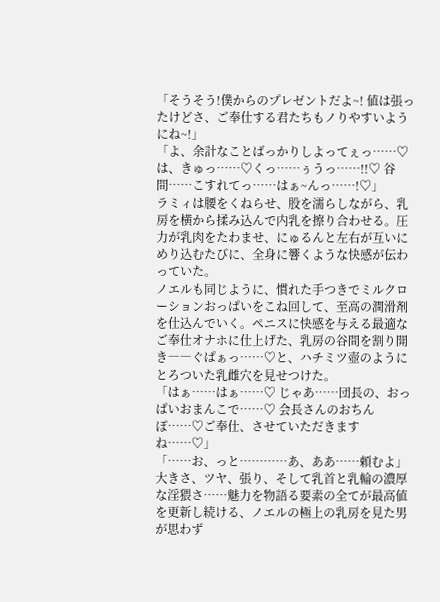「そうそう!僕からのプレゼントだよ~! 値は張ったけどさ、ご奉仕する君たちもノりやすいようにね~!」
「よ、余計なことばっかりしよってぇっ……♡ は、きゅっ……♡くっ……ぅうっ……!!♡ 谷間……こすれてっ……はぁ~んっ……!♡」
ラミィは腰をくねらせ、股を濡らしながら、乳房を横から揉み込んで内乳を擦り合わせる。圧力が乳肉をたわませ、にゅるんと左右が互いにめり込むたびに、全身に響くような快感が伝わっていた。
ノエルも同じように、慣れた手つきでミルクローションおっぱいをこね回して、至高の潤滑剤を仕込んでいく。ペニスに快感を与える最適なご奉仕オナホに仕上げた、乳房の谷間を割り開き――ぐぱぁっ……♡と、ハチミツ壺のようにとろついた乳雌穴を見せつけた。
「はぁ……はぁ……♡ じゃあ……団長の、おっぱいおまんこで……♡ 会長さんのおちんぽ……♡ご奉仕、させていただきますね……♡」
「……お、っと…………あ、ああ……頼むよ」
大きさ、ツヤ、張り、そして乳首と乳輪の濃厚な淫猥さ……魅力を物語る要素の全てが最高値を更新し続ける、ノエルの極上の乳房を見た男が思わず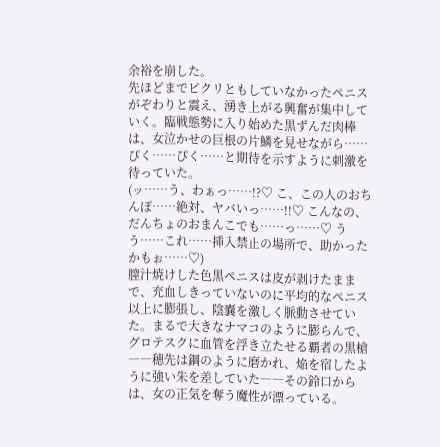余裕を崩した。
先ほどまでピクリともしていなかったペニスがぞわりと震え、湧き上がる興奮が集中していく。臨戦態勢に入り始めた黒ずんだ肉棒は、女泣かせの巨根の片鱗を見せながら……ぴく……ぴく……と期待を示すように刺激を待っていた。
(ッ……う、わぁっ……!?♡ こ、この人のおちんぽ……絶対、ヤバいっ……!!♡ こんなの、だんちょのおまんこでも……っ……♡ うう……これ……挿入禁止の場所で、助かったかもぉ……♡)
膣汁焼けした色黒ペニスは皮が剥けたままで、充血しきっていないのに平均的なペニス以上に膨張し、陰嚢を激しく脈動させていた。まるで大きなナマコのように膨らんで、グロテスクに血管を浮き立たせる覇者の黒槍――穂先は鋼のように磨かれ、焔を宿したように強い朱を差していた――その鈴口からは、女の正気を奪う魔性が漂っている。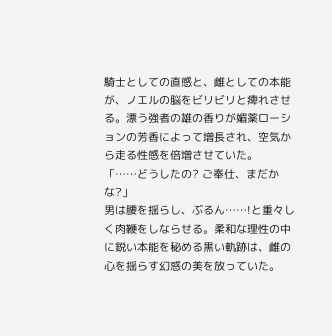騎士としての直感と、雌としての本能が、ノエルの脳をビリビリと痺れさせる。漂う強者の雄の香りが媚薬ローションの芳香によって増長され、空気から走る性感を倍増させていた。
「……どうしたの? ご奉仕、まだかな?」
男は腰を揺らし、ぶるん……!と重々しく肉鞭をしならせる。柔和な理性の中に鋭い本能を秘める黒い軌跡は、雌の心を揺らす幻惑の美を放っていた。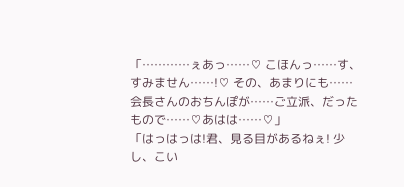「…………ぇあっ……♡ こほんっ……す、すみません……!♡ その、あまりにも……会長さんのおちんぽが……ご立派、だったもので……♡あはは……♡」
「はっはっは!君、見る目があるねぇ! 少し、こい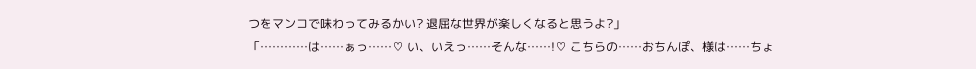つをマンコで味わってみるかい? 退屈な世界が楽しくなると思うよ?」
「…………は……ぁっ……♡ い、いえっ……そんな……!♡ こちらの……おちんぽ、様は……ちょ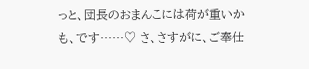っと、団長のおまんこには荷が重いかも、です……♡ さ、さすがに、ご奉仕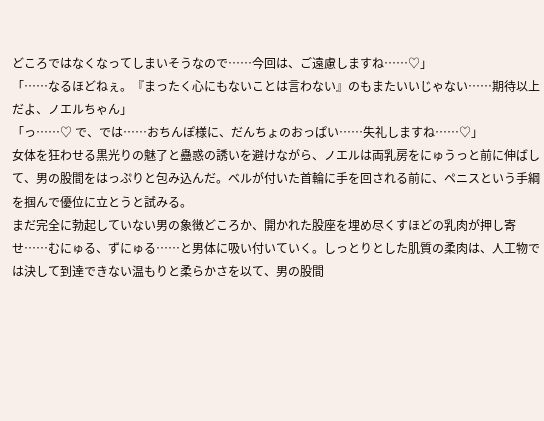どころではなくなってしまいそうなので……今回は、ご遠慮しますね……♡」
「……なるほどねぇ。『まったく心にもないことは言わない』のもまたいいじゃない……期待以上だよ、ノエルちゃん」
「っ……♡ で、では……おちんぽ様に、だんちょのおっぱい……失礼しますね……♡」
女体を狂わせる黒光りの魅了と蠱惑の誘いを避けながら、ノエルは両乳房をにゅうっと前に伸ばして、男の股間をはっぷりと包み込んだ。ベルが付いた首輪に手を回される前に、ペニスという手綱を掴んで優位に立とうと試みる。
まだ完全に勃起していない男の象徴どころか、開かれた股座を埋め尽くすほどの乳肉が押し寄せ……むにゅる、ずにゅる……と男体に吸い付いていく。しっとりとした肌質の柔肉は、人工物では決して到達できない温もりと柔らかさを以て、男の股間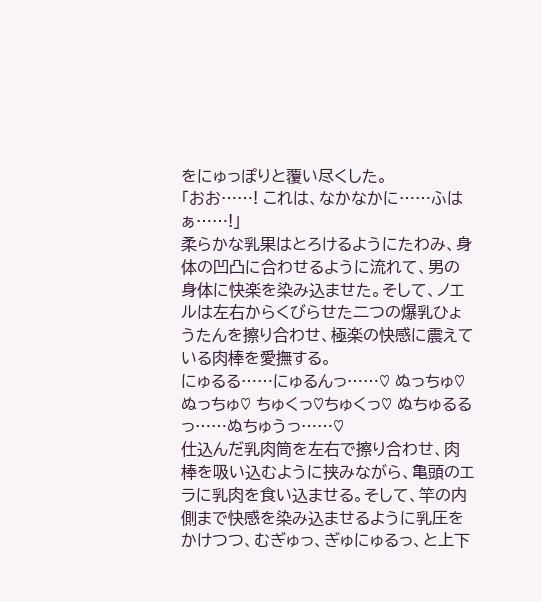をにゅっぽりと覆い尽くした。
「おお……! これは、なかなかに……ふはぁ……!」
柔らかな乳果はとろけるようにたわみ、身体の凹凸に合わせるように流れて、男の身体に快楽を染み込ませた。そして、ノエルは左右からくびらせた二つの爆乳ひょうたんを擦り合わせ、極楽の快感に震えている肉棒を愛撫する。
にゅるる……にゅるんっ……♡ ぬっちゅ♡ぬっちゅ♡ ちゅくっ♡ちゅくっ♡ ぬちゅるるっ……ぬちゅうっ……♡
仕込んだ乳肉筒を左右で擦り合わせ、肉棒を吸い込むように挟みながら、亀頭のエラに乳肉を食い込ませる。そして、竿の内側まで快感を染み込ませるように乳圧をかけつつ、むぎゅっ、ぎゅにゅるっ、と上下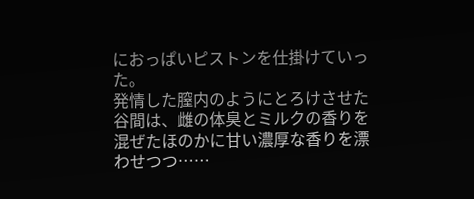におっぱいピストンを仕掛けていった。
発情した膣内のようにとろけさせた谷間は、雌の体臭とミルクの香りを混ぜたほのかに甘い濃厚な香りを漂わせつつ……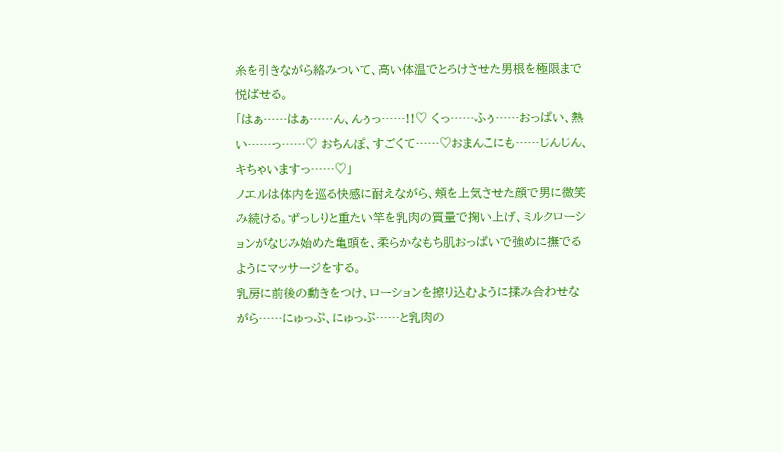糸を引きながら絡みついて、高い体温でとろけさせた男根を極限まで悦ばせる。
「はぁ……はぁ……ん、んぅっ……!!♡ くっ……ふぅ……おっぱい、熱い……っ……♡ おちんぽ、すごくて……♡おまんこにも……じんじん、キちゃいますっ……♡」
ノエルは体内を巡る快感に耐えながら、頬を上気させた顔で男に微笑み続ける。ずっしりと重たい竿を乳肉の質量で掬い上げ、ミルクローションがなじみ始めた亀頭を、柔らかなもち肌おっぱいで強めに撫でるようにマッサージをする。
乳房に前後の動きをつけ、ローションを擦り込むように揉み合わせながら……にゅっぷ、にゅっぷ……と乳肉の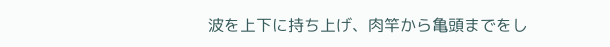波を上下に持ち上げ、肉竿から亀頭までをし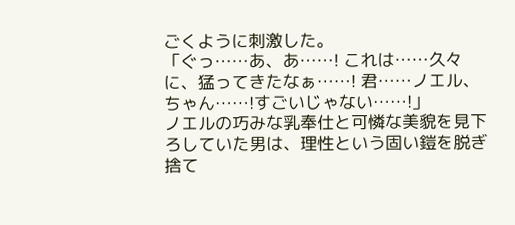ごくように刺激した。
「ぐっ……あ、あ……! これは……久々に、猛ってきたなぁ……! 君……ノエル、ちゃん……!すごいじゃない……!」
ノエルの巧みな乳奉仕と可憐な美貌を見下ろしていた男は、理性という固い鎧を脱ぎ捨て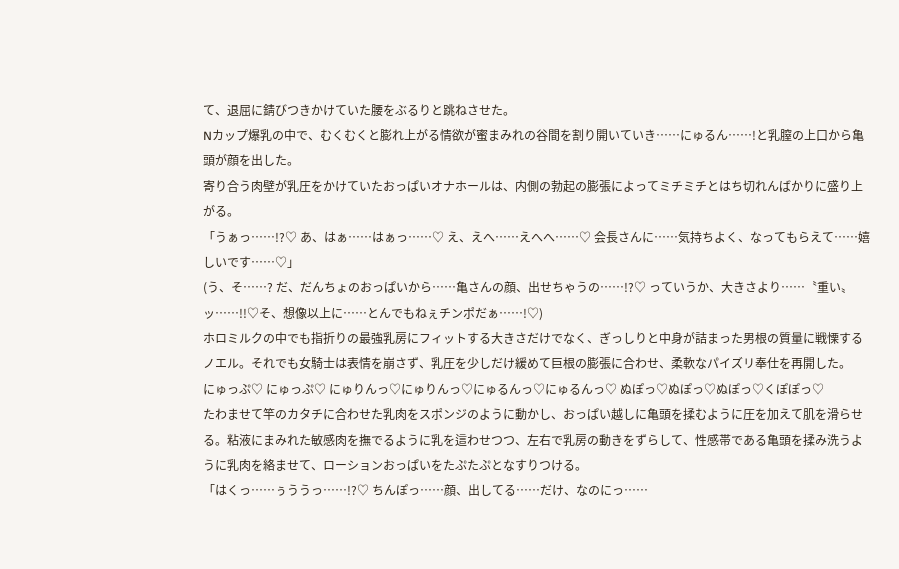て、退屈に錆びつきかけていた腰をぶるりと跳ねさせた。
Nカップ爆乳の中で、むくむくと膨れ上がる情欲が蜜まみれの谷間を割り開いていき……にゅるん……!と乳膣の上口から亀頭が顔を出した。
寄り合う肉壁が乳圧をかけていたおっぱいオナホールは、内側の勃起の膨張によってミチミチとはち切れんばかりに盛り上がる。
「うぁっ……!?♡ あ、はぁ……はぁっ……♡ え、えへ……えへへ……♡ 会長さんに……気持ちよく、なってもらえて……嬉しいです……♡」
(う、そ……? だ、だんちょのおっぱいから……亀さんの顔、出せちゃうの……!?♡ っていうか、大きさより……〝重い〟ッ……!!♡そ、想像以上に……とんでもねぇチンポだぁ……!♡)
ホロミルクの中でも指折りの最強乳房にフィットする大きさだけでなく、ぎっしりと中身が詰まった男根の質量に戦慄するノエル。それでも女騎士は表情を崩さず、乳圧を少しだけ緩めて巨根の膨張に合わせ、柔軟なパイズリ奉仕を再開した。
にゅっぷ♡ にゅっぷ♡ にゅりんっ♡にゅりんっ♡にゅるんっ♡にゅるんっ♡ ぬぽっ♡ぬぽっ♡ぬぽっ♡くぽぽっ♡
たわませて竿のカタチに合わせた乳肉をスポンジのように動かし、おっぱい越しに亀頭を揉むように圧を加えて肌を滑らせる。粘液にまみれた敏感肉を撫でるように乳を這わせつつ、左右で乳房の動きをずらして、性感帯である亀頭を揉み洗うように乳肉を絡ませて、ローションおっぱいをたぷたぷとなすりつける。
「はくっ……ぅううっ……!?♡ ちんぽっ……顔、出してる……だけ、なのにっ……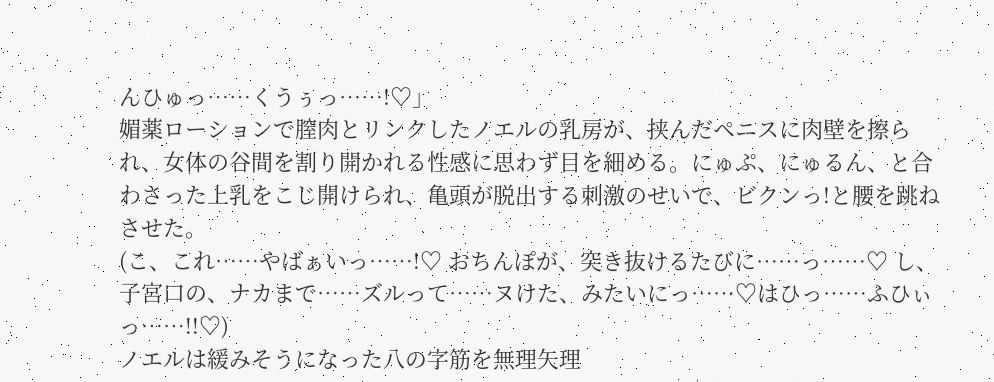んひゅっ……くうぅっ……!♡」
媚薬ローションで膣肉とリンクしたノエルの乳房が、挟んだペニスに肉壁を擦られ、女体の谷間を割り開かれる性感に思わず目を細める。にゅぷ、にゅるん、と合わさった上乳をこじ開けられ、亀頭が脱出する刺激のせいで、ビクンっ!と腰を跳ねさせた。
(こ、これ……やばぁいっ……!♡ おちんぽが、突き抜けるたびに……っ……♡ し、子宮口の、ナカまで……ズルって……ヌけた、みたいにっ……♡はひっ……ふひぃっ……!!♡)
ノエルは緩みそうになった八の字筋を無理矢理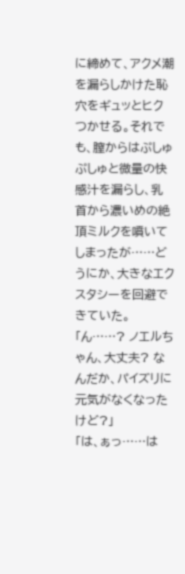に締めて、アクメ潮を漏らしかけた恥穴をギュッとヒクつかせる。それでも、膣からはぷしゅぷしゅと微量の快感汁を漏らし、乳首から濃いめの絶頂ミルクを噴いてしまったが……どうにか、大きなエクスタシーを回避できていた。
「ん……? ノエルちゃん、大丈夫? なんだか、パイズリに元気がなくなったけど?」
「は、ぁっ……は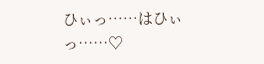ひぃっ……はひぃっ……♡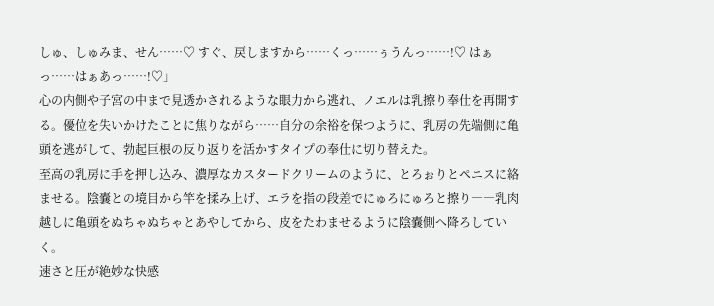しゅ、しゅみま、せん……♡ すぐ、戻しますから……くっ……ぅうんっ……!♡ はぁっ……はぁあっ……!♡」
心の内側や子宮の中まで見透かされるような眼力から逃れ、ノエルは乳擦り奉仕を再開する。優位を失いかけたことに焦りながら……自分の余裕を保つように、乳房の先端側に亀頭を逃がして、勃起巨根の反り返りを活かすタイプの奉仕に切り替えた。
至高の乳房に手を押し込み、濃厚なカスタードクリームのように、とろぉりとペニスに絡ませる。陰嚢との境目から竿を揉み上げ、エラを指の段差でにゅろにゅろと擦り――乳肉越しに亀頭をぬちゃぬちゃとあやしてから、皮をたわませるように陰嚢側へ降ろしていく。
速さと圧が絶妙な快感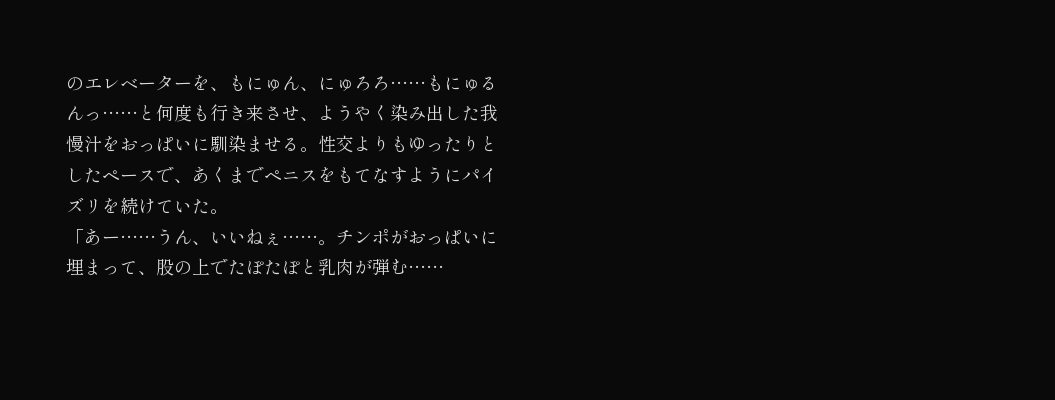のエレベーターを、もにゅん、にゅろろ……もにゅるんっ……と何度も行き来させ、ようやく染み出した我慢汁をおっぱいに馴染ませる。性交よりもゆったりとしたペースで、あくまでペニスをもてなすようにパイズリを続けていた。
「あー……うん、いいねぇ……。チンポがおっぱいに埋まって、股の上でたぽたぽと乳肉が弾む……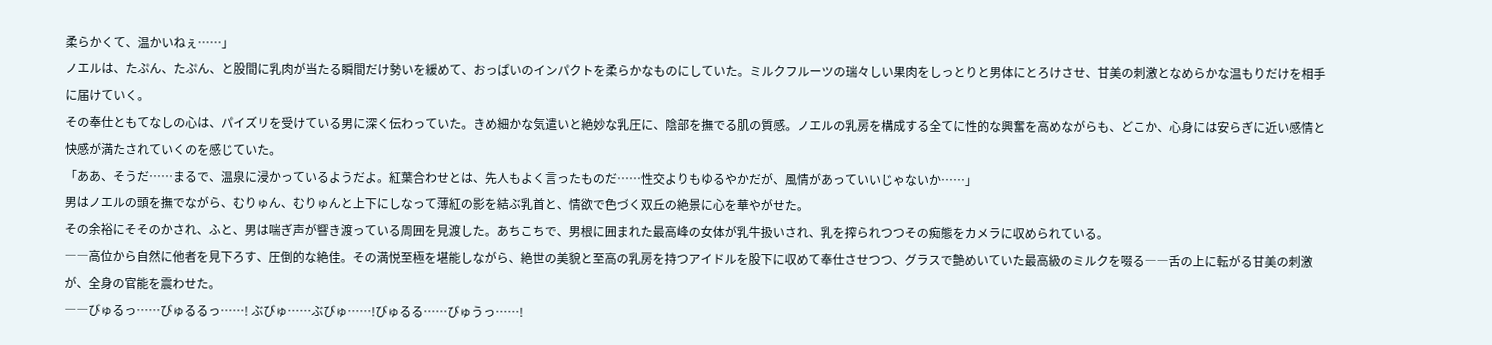柔らかくて、温かいねぇ……」
ノエルは、たぷん、たぷん、と股間に乳肉が当たる瞬間だけ勢いを緩めて、おっぱいのインパクトを柔らかなものにしていた。ミルクフルーツの瑞々しい果肉をしっとりと男体にとろけさせ、甘美の刺激となめらかな温もりだけを相手に届けていく。
その奉仕ともてなしの心は、パイズリを受けている男に深く伝わっていた。きめ細かな気遣いと絶妙な乳圧に、陰部を撫でる肌の質感。ノエルの乳房を構成する全てに性的な興奮を高めながらも、どこか、心身には安らぎに近い感情と快感が満たされていくのを感じていた。
「ああ、そうだ……まるで、温泉に浸かっているようだよ。紅葉合わせとは、先人もよく言ったものだ……性交よりもゆるやかだが、風情があっていいじゃないか……」
男はノエルの頭を撫でながら、むりゅん、むりゅんと上下にしなって薄紅の影を結ぶ乳首と、情欲で色づく双丘の絶景に心を華やがせた。
その余裕にそそのかされ、ふと、男は喘ぎ声が響き渡っている周囲を見渡した。あちこちで、男根に囲まれた最高峰の女体が乳牛扱いされ、乳を搾られつつその痴態をカメラに収められている。
――高位から自然に他者を見下ろす、圧倒的な絶佳。その満悦至極を堪能しながら、絶世の美貌と至高の乳房を持つアイドルを股下に収めて奉仕させつつ、グラスで艶めいていた最高級のミルクを啜る――舌の上に転がる甘美の刺激が、全身の官能を震わせた。
――びゅるっ……びゅるるっ……! ぶびゅ……ぶびゅ……!びゅるる……びゅうっ……!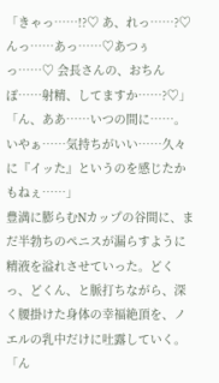「きゃっ……!?♡ あ、れっ……?♡ んっ……あっ……♡あつぅっ……♡ 会長さんの、おちんぽ……射精、してますか……?♡」
「ん、ああ……いつの間に……。いやぁ……気持ちがいい……久々に『イッた』というのを感じたかもねぇ……」
豊満に膨らむNカップの谷間に、まだ半勃ちのペニスが漏らすように精液を溢れさせていった。どくっ、どくん、と脈打ちながら、深く腰掛けた身体の幸福絶頂を、ノエルの乳中だけに吐露していく。
「ん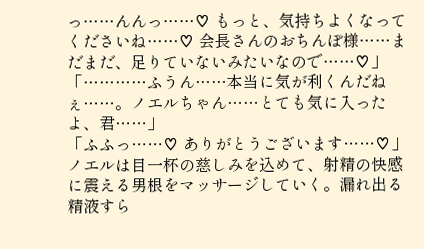っ……んんっ……♡ もっと、気持ちよくなってくださいね……♡ 会長さんのおちんぽ様……まだまだ、足りていないみたいなので……♡」
「…………ふうん……本当に気が利くんだねぇ……。ノエルちゃん……とても気に入ったよ、君……」
「ふふっ……♡ ありがとうございます……♡」
ノエルは目一杯の慈しみを込めて、射精の快感に震える男根をマッサージしていく。漏れ出る精液すら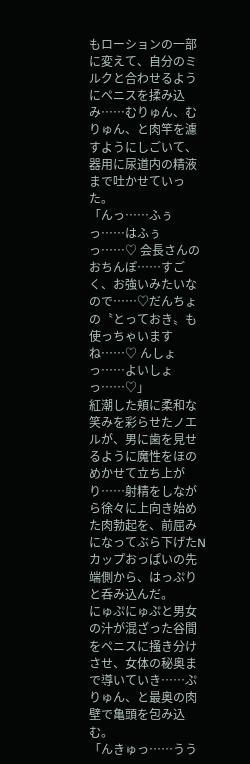もローションの一部に変えて、自分のミルクと合わせるようにペニスを揉み込み……むりゅん、むりゅん、と肉竿を濾すようにしごいて、器用に尿道内の精液まで吐かせていった。
「んっ……ふぅっ……はふぅっ……♡ 会長さんのおちんぽ……すごく、お強いみたいなので……♡だんちょの〝とっておき〟も使っちゃいますね……♡ んしょっ……よいしょっ……♡」
紅潮した頬に柔和な笑みを彩らせたノエルが、男に歯を見せるように魔性をほのめかせて立ち上がり……射精をしながら徐々に上向き始めた肉勃起を、前屈みになってぶら下げたNカップおっぱいの先端側から、はっぷりと呑み込んだ。
にゅぷにゅぷと男女の汁が混ざった谷間をペニスに掻き分けさせ、女体の秘奥まで導いていき……ぷりゅん、と最奥の肉壁で亀頭を包み込む。
「んきゅっ……うう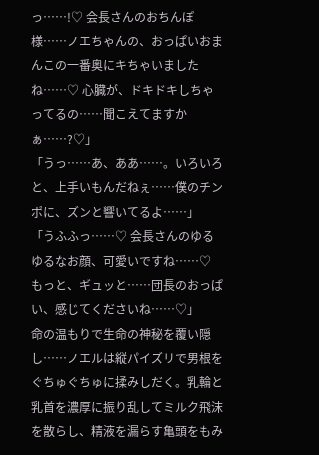っ……!♡ 会長さんのおちんぽ様……ノエちゃんの、おっぱいおまんこの一番奥にキちゃいましたね……♡ 心臓が、ドキドキしちゃってるの……聞こえてますかぁ……?♡」
「うっ……あ、ああ……。いろいろと、上手いもんだねぇ……僕のチンポに、ズンと響いてるよ……」
「うふふっ……♡ 会長さんのゆるゆるなお顔、可愛いですね……♡ もっと、ギュッと……団長のおっぱい、感じてくださいね……♡」
命の温もりで生命の神秘を覆い隠し……ノエルは縦パイズリで男根をぐちゅぐちゅに揉みしだく。乳輪と乳首を濃厚に振り乱してミルク飛沫を散らし、精液を漏らす亀頭をもみ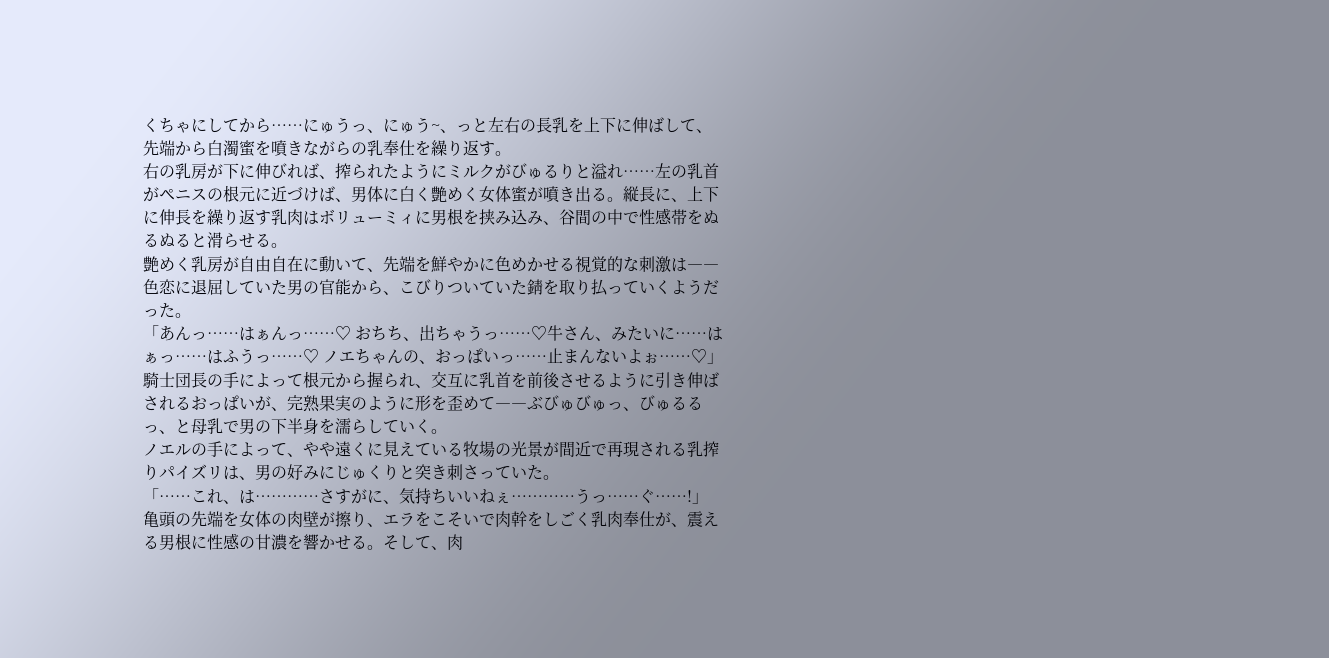くちゃにしてから……にゅうっ、にゅう~、っと左右の長乳を上下に伸ばして、先端から白濁蜜を噴きながらの乳奉仕を繰り返す。
右の乳房が下に伸びれば、搾られたようにミルクがびゅるりと溢れ……左の乳首がペニスの根元に近づけば、男体に白く艶めく女体蜜が噴き出る。縦長に、上下に伸長を繰り返す乳肉はボリューミィに男根を挟み込み、谷間の中で性感帯をぬるぬると滑らせる。
艶めく乳房が自由自在に動いて、先端を鮮やかに色めかせる視覚的な刺激は――色恋に退屈していた男の官能から、こびりついていた錆を取り払っていくようだった。
「あんっ……はぁんっ……♡ おちち、出ちゃうっ……♡牛さん、みたいに……はぁっ……はふうっ……♡ ノエちゃんの、おっぱいっ……止まんないよぉ……♡」
騎士団長の手によって根元から握られ、交互に乳首を前後させるように引き伸ばされるおっぱいが、完熟果実のように形を歪めて――ぶびゅびゅっ、びゅるるっ、と母乳で男の下半身を濡らしていく。
ノエルの手によって、やや遠くに見えている牧場の光景が間近で再現される乳搾りパイズリは、男の好みにじゅくりと突き刺さっていた。
「……これ、は…………さすがに、気持ちいいねぇ…………うっ……ぐ……!」
亀頭の先端を女体の肉壁が擦り、エラをこそいで肉幹をしごく乳肉奉仕が、震える男根に性感の甘濃を響かせる。そして、肉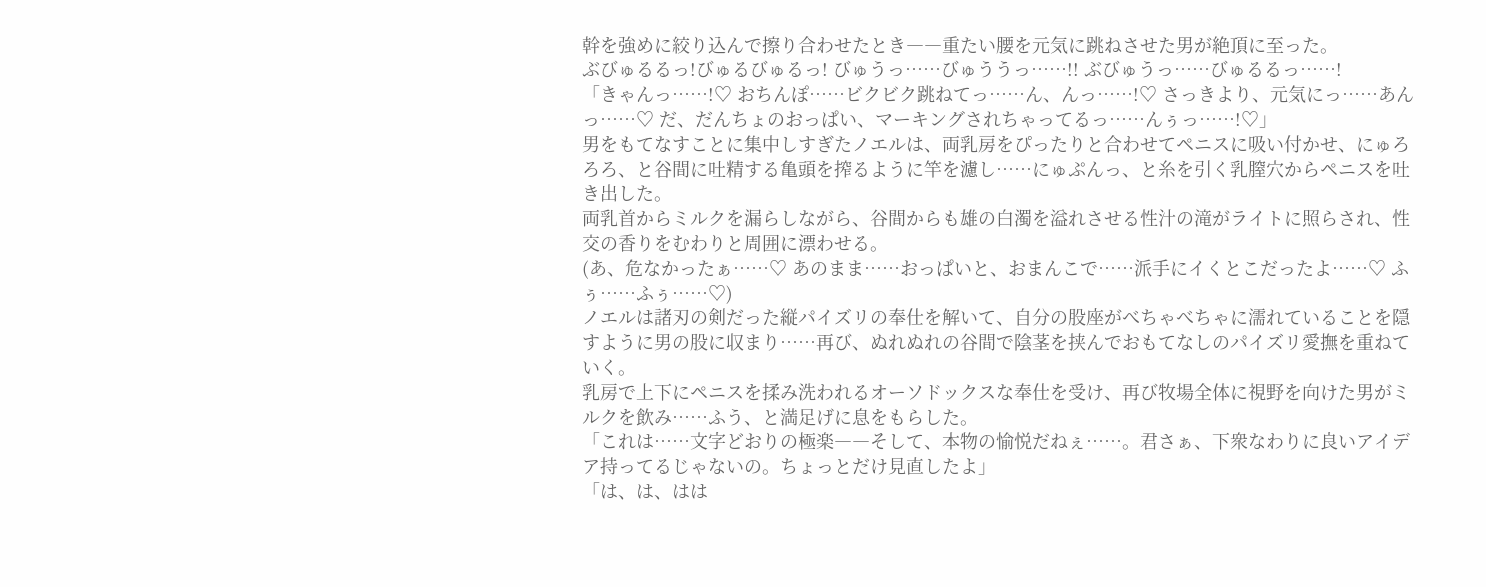幹を強めに絞り込んで擦り合わせたとき――重たい腰を元気に跳ねさせた男が絶頂に至った。
ぶびゅるるっ!びゅるびゅるっ! びゅうっ……びゅううっ……!! ぶびゅうっ……びゅるるっ……!
「きゃんっ……!♡ おちんぽ……ビクビク跳ねてっ……ん、んっ……!♡ さっきより、元気にっ……あんっ……♡ だ、だんちょのおっぱい、マーキングされちゃってるっ……んぅっ……!♡」
男をもてなすことに集中しすぎたノエルは、両乳房をぴったりと合わせてペニスに吸い付かせ、にゅろろろ、と谷間に吐精する亀頭を搾るように竿を濾し……にゅぷんっ、と糸を引く乳膣穴からペニスを吐き出した。
両乳首からミルクを漏らしながら、谷間からも雄の白濁を溢れさせる性汁の滝がライトに照らされ、性交の香りをむわりと周囲に漂わせる。
(あ、危なかったぁ……♡ あのまま……おっぱいと、おまんこで……派手にイくとこだったよ……♡ ふぅ……ふぅ……♡)
ノエルは諸刃の剣だった縦パイズリの奉仕を解いて、自分の股座がべちゃべちゃに濡れていることを隠すように男の股に収まり……再び、ぬれぬれの谷間で陰茎を挟んでおもてなしのパイズリ愛撫を重ねていく。
乳房で上下にペニスを揉み洗われるオーソドックスな奉仕を受け、再び牧場全体に視野を向けた男がミルクを飲み……ふう、と満足げに息をもらした。
「これは……文字どおりの極楽――そして、本物の愉悦だねぇ……。君さぁ、下衆なわりに良いアイデア持ってるじゃないの。ちょっとだけ見直したよ」
「は、は、はは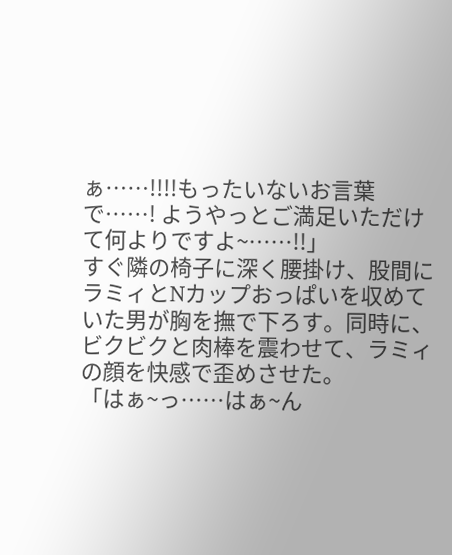ぁ……!!!!もったいないお言葉で……! ようやっとご満足いただけて何よりですよ~……!!」
すぐ隣の椅子に深く腰掛け、股間にラミィとNカップおっぱいを収めていた男が胸を撫で下ろす。同時に、ビクビクと肉棒を震わせて、ラミィの顔を快感で歪めさせた。
「はぁ~っ……はぁ~ん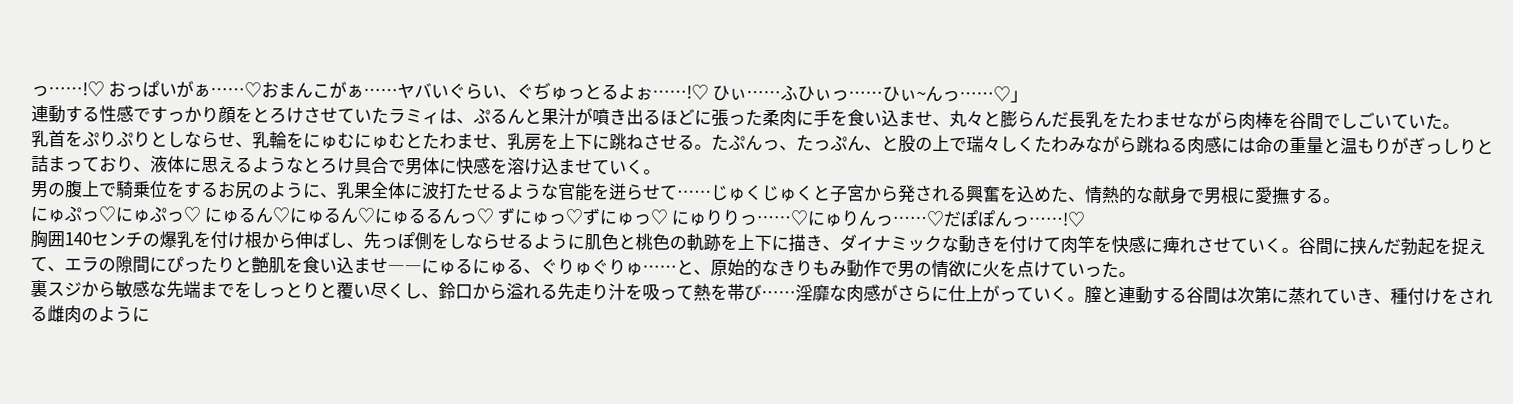っ……!♡ おっぱいがぁ……♡おまんこがぁ……ヤバいぐらい、ぐぢゅっとるよぉ……!♡ ひぃ……ふひぃっ……ひぃ~んっ……♡」
連動する性感ですっかり顔をとろけさせていたラミィは、ぷるんと果汁が噴き出るほどに張った柔肉に手を食い込ませ、丸々と膨らんだ長乳をたわませながら肉棒を谷間でしごいていた。
乳首をぷりぷりとしならせ、乳輪をにゅむにゅむとたわませ、乳房を上下に跳ねさせる。たぷんっ、たっぷん、と股の上で瑞々しくたわみながら跳ねる肉感には命の重量と温もりがぎっしりと詰まっており、液体に思えるようなとろけ具合で男体に快感を溶け込ませていく。
男の腹上で騎乗位をするお尻のように、乳果全体に波打たせるような官能を迸らせて……じゅくじゅくと子宮から発される興奮を込めた、情熱的な献身で男根に愛撫する。
にゅぷっ♡にゅぷっ♡ にゅるん♡にゅるん♡にゅるるんっ♡ ずにゅっ♡ずにゅっ♡ にゅりりっ……♡にゅりんっ……♡だぽぽんっ……!♡
胸囲140センチの爆乳を付け根から伸ばし、先っぽ側をしならせるように肌色と桃色の軌跡を上下に描き、ダイナミックな動きを付けて肉竿を快感に痺れさせていく。谷間に挟んだ勃起を捉えて、エラの隙間にぴったりと艶肌を食い込ませ――にゅるにゅる、ぐりゅぐりゅ……と、原始的なきりもみ動作で男の情欲に火を点けていった。
裏スジから敏感な先端までをしっとりと覆い尽くし、鈴口から溢れる先走り汁を吸って熱を帯び……淫靡な肉感がさらに仕上がっていく。膣と連動する谷間は次第に蒸れていき、種付けをされる雌肉のように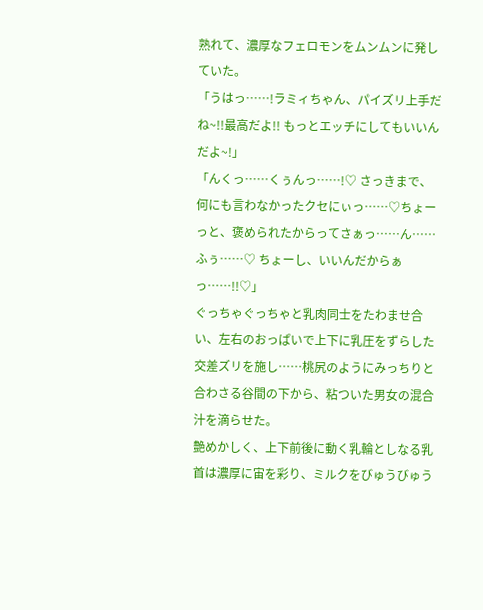熟れて、濃厚なフェロモンをムンムンに発していた。
「うはっ……!ラミィちゃん、パイズリ上手だね~!!最高だよ!! もっとエッチにしてもいいんだよ~!」
「んくっ……くぅんっ……!♡ さっきまで、何にも言わなかったクセにぃっ……♡ちょーっと、褒められたからってさぁっ……ん……ふぅ……♡ ちょーし、いいんだからぁっ……!!♡」
ぐっちゃぐっちゃと乳肉同士をたわませ合い、左右のおっぱいで上下に乳圧をずらした交差ズリを施し……桃尻のようにみっちりと合わさる谷間の下から、粘ついた男女の混合汁を滴らせた。
艶めかしく、上下前後に動く乳輪としなる乳首は濃厚に宙を彩り、ミルクをびゅうびゅう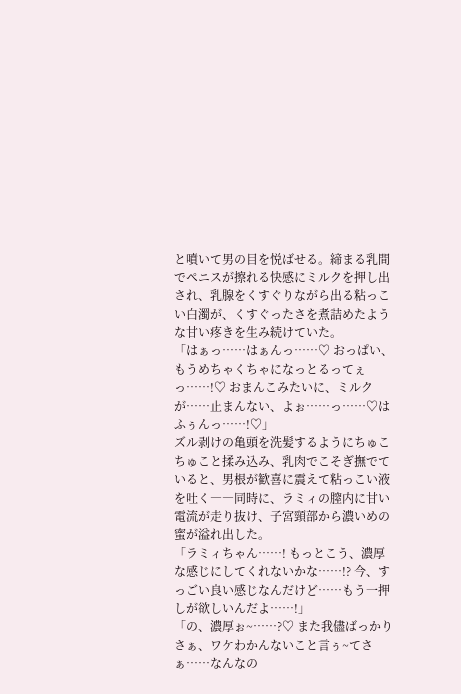と噴いて男の目を悦ばせる。締まる乳間でペニスが擦れる快感にミルクを押し出され、乳腺をくすぐりながら出る粘っこい白濁が、くすぐったさを煮詰めたような甘い疼きを生み続けていた。
「はぁっ……はぁんっ……♡ おっぱい、もうめちゃくちゃになっとるってぇっ……!♡ おまんこみたいに、ミルクが……止まんない、よぉ……っ……♡はふぅんっ……!♡」
ズル剥けの亀頭を洗髪するようにちゅこちゅこと揉み込み、乳肉でこそぎ撫でていると、男根が歓喜に震えて粘っこい液を吐く――同時に、ラミィの膣内に甘い電流が走り抜け、子宮頸部から濃いめの蜜が溢れ出した。
「ラミィちゃん……! もっとこう、濃厚な感じにしてくれないかな……!? 今、すっごい良い感じなんだけど……もう一押しが欲しいんだよ……!」
「の、濃厚ぉ~……?♡ また我儘ばっかりさぁ、ワケわかんないこと言ぅ~てさぁ……なんなの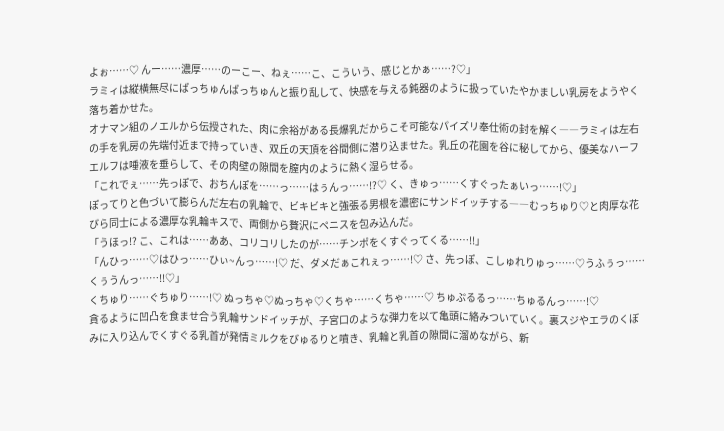よぉ……♡ んー……濃厚……のーこー、ねぇ……こ、こういう、感じとかぁ……?♡」
ラミィは縦横無尽にぱっちゅんぱっちゅんと振り乱して、快感を与える鈍器のように扱っていたやかましい乳房をようやく落ち着かせた。
オナマン組のノエルから伝授された、肉に余裕がある長爆乳だからこそ可能なパイズリ奉仕術の封を解く――ラミィは左右の手を乳房の先端付近まで持っていき、双丘の天頂を谷間側に潜り込ませた。乳丘の花園を谷に秘してから、優美なハーフエルフは唾液を垂らして、その肉壁の隙間を膣内のように熱く湿らせる。
「これでぇ……先っぽで、おちんぽを……っ……はぅんっ……!?♡ く、きゅっ……くすぐったぁいっ……!♡」
ぽってりと色づいて膨らんだ左右の乳輪で、ビキビキと強張る男根を濃密にサンドイッチする――むっちゅり♡と肉厚な花びら同士による濃厚な乳輪キスで、両側から贅沢にペニスを包み込んだ。
「うほっ!? こ、これは……ああ、コリコリしたのが……チンポをくすぐってくる……!!」
「んひっ……♡はひっ……ひぃ~んっ……!♡ だ、ダメだぁこれぇっ……!♡ さ、先っぽ、こしゅれりゅっ……♡うふぅっ……くぅうんっ……!!♡」
くちゅり……ぐちゅり……!♡ ぬっちゃ♡ぬっちゃ♡くちゃ……くちゃ……♡ ちゅぷるるっ……ちゅるんっ……!♡
貪るように凹凸を食ませ合う乳輪サンドイッチが、子宮口のような弾力を以て亀頭に絡みついていく。裏スジやエラのくぼみに入り込んでくすぐる乳首が発情ミルクをびゅるりと噴き、乳輪と乳首の隙間に溜めながら、新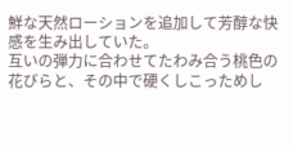鮮な天然ローションを追加して芳醇な快感を生み出していた。
互いの弾力に合わせてたわみ合う桃色の花びらと、その中で硬くしこっためし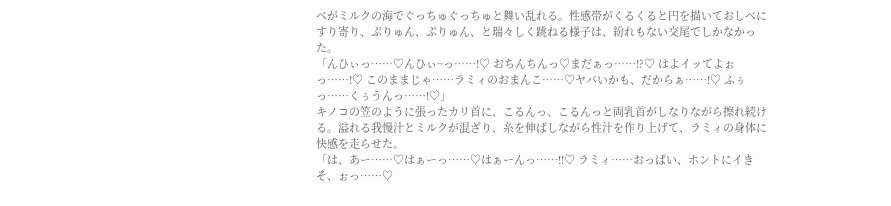べがミルクの海でぐっちゅぐっちゅと舞い乱れる。性感帯がくるくると円を描いておしべにすり寄り、ぷりゅん、ぷりゅん、と瑞々しく跳ねる様子は、紛れもない交尾でしかなかった。
「んひぃっ……♡んひぃ~っ……!♡ おちんちんっ♡まだぁっ……!?♡ はよイッてよぉっ……!♡ このままじゃ……ラミィのおまんこ……♡ヤバいかも、だからぁ……!♡ ふぅっ……くぅうんっ……!♡」
キノコの笠のように張ったカリ首に、こるんっ、こるんっと両乳首がしなりながら擦れ続ける。溢れる我慢汁とミルクが混ざり、糸を伸ばしながら性汁を作り上げて、ラミィの身体に快感を走らせた。
「は、あー……♡はぁーっ……♡はぁーんっ……!!♡ ラミィ……おっぱい、ホントにイきそ、ぉっ……♡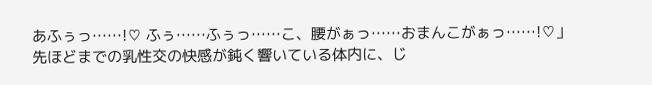あふぅっ……!♡ ふぅ……ふぅっ……こ、腰がぁっ……おまんこがぁっ……!♡」
先ほどまでの乳性交の快感が鈍く響いている体内に、じ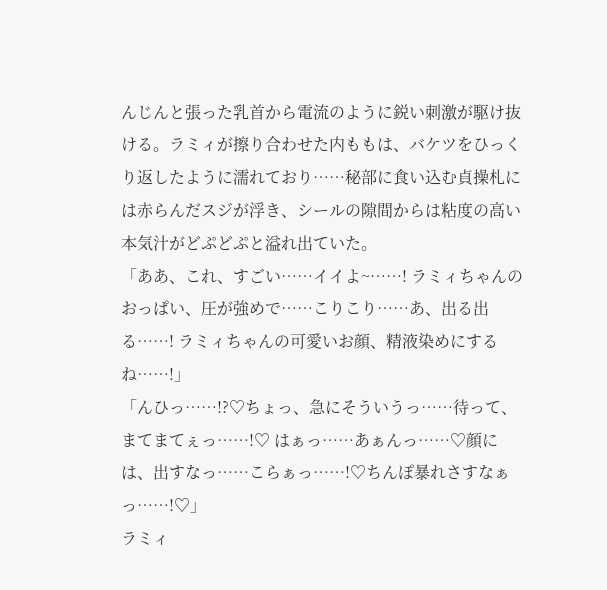んじんと張った乳首から電流のように鋭い刺激が駆け抜ける。ラミィが擦り合わせた内ももは、バケツをひっくり返したように濡れており……秘部に食い込む貞操札には赤らんだスジが浮き、シールの隙間からは粘度の高い本気汁がどぷどぷと溢れ出ていた。
「ああ、これ、すごい……イイよ~……! ラミィちゃんのおっぱい、圧が強めで……こりこり……あ、出る出る……! ラミィちゃんの可愛いお顔、精液染めにするね……!」
「んひっ……!?♡ちょっ、急にそういうっ……待って、まてまてぇっ……!♡ はぁっ……あぁんっ……♡顔には、出すなっ……こらぁっ……!♡ちんぽ暴れさすなぁっ……!♡」
ラミィ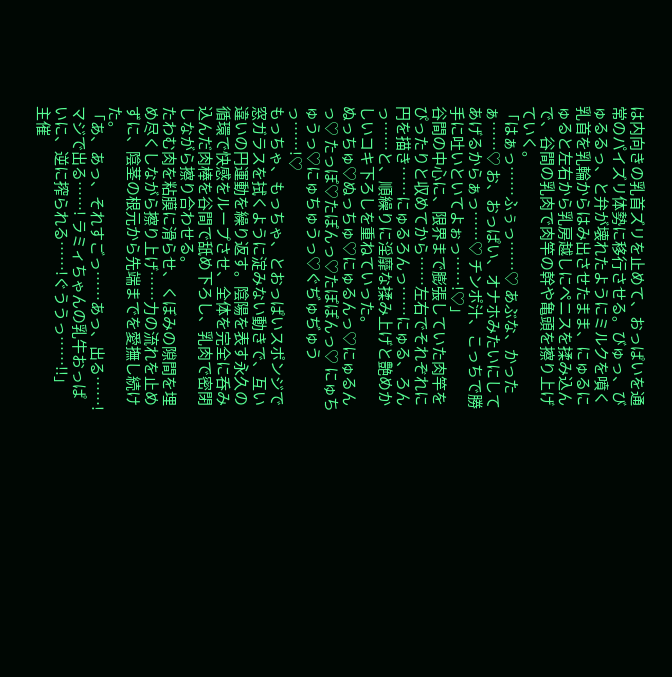は内向きの乳首ズリを止めて、おっぱいを通常のパイズリ体勢に移行させる。びゅっ、びゅるるっ、と弁が壊れたようにミルクを噴く乳首を乳輪からはみ出させたまま、にゅるにゅると左右から乳房越しにペニスを揉み込んで、谷間の乳肉で肉竿の幹や亀頭を擦り上げていく。
「はぁっ……ふぅっ……♡ あぶな、かったぁ……♡ お、おっぱい、オナホみたいにしてあげるからぁっ……♡ チンポ汁、こっちで勝手に吐いといてよぉっ……!♡」
谷間の中心に、限界まで膨張していた肉竿をぴったりと収めてから……左右でそれぞれに円を描き……にゅるろんっ……にゅる、ろんっ……と、順繰りに淫靡な揉み上げと艶めかしいコキ下ろしを重ねていった。
ぬっちゅ♡ぬっちゅ♡にゅるんっ♡にゅるんっ♡ たっぽ♡たぽんっ♡たぽぽんっ♡ にゅちゅうっ♡にゅちゅうっ♡ぐぢゅぢゅうっ……!♡
もっちゃ、もっちゃ、とおっぱいスポンジで窓ガラスを拭くように淀みない動きで、互い違いの円運動を繰り返す。陰陽を表す永久の循環で快感をループさせ、全体を完全に呑み込んだ肉棒を谷間で舐め下ろし、乳肉で密閉しながら擦り合わせる。
たわむ肉を粘膜に滑らせ、くぼみの隙間を埋め尽くしながら擦り上げ……力の流れを止めずに、陰茎の根元から先端までを愛撫し続けた。
「あ、あっ、それすごっ……あっ、出る……!マジで出る……! ラミィちゃんの乳牛おっぱいに、逆に搾られる……!ぐううっ……!!」
主催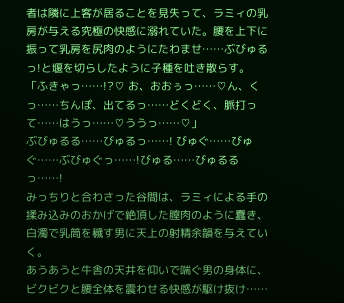者は隣に上客が居ることを見失って、ラミィの乳房が与える究極の快感に溺れていた。腰を上下に振って乳房を尻肉のようにたわませ……ぶびゅるっ!と堰を切らしたように子種を吐き散らす。
「ふきゃっ……!?♡ お、おおぅっ……♡ん、くっ……ちんぽ、出てるっ……どくどく、脈打って……はうっ……♡ううっ……♡」
ぶびゅるる……びゅるっ……! びゅぐ……びゅぐ……ぶびゅぐっ……!びゅる……びゅるるっ……!
みっちりと合わさった谷間は、ラミィによる手の揉み込みのおかげで絶頂した膣肉のように蠢き、白濁で乳筒を穢す男に天上の射精余韻を与えていく。
あうあうと牛舎の天井を仰いで喘ぐ男の身体に、ビクビクと腰全体を震わせる快感が駆け抜け……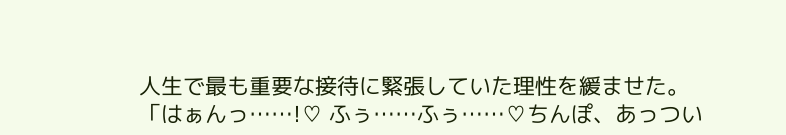人生で最も重要な接待に緊張していた理性を緩ませた。
「はぁんっ……!♡ ふぅ……ふぅ……♡ちんぽ、あっつい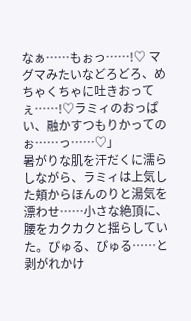なぁ……もぉっ……!♡ マグマみたいなどろどろ、めちゃくちゃに吐きおってぇ……!♡ラミィのおっぱい、融かすつもりかってのぉ……っ……♡」
暑がりな肌を汗だくに濡らしながら、ラミィは上気した頬からほんのりと湯気を漂わせ……小さな絶頂に、腰をカクカクと揺らしていた。ぴゅる、ぴゅる……と剥がれかけ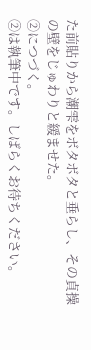た前貼りから潮雫をボタボタと垂らし、その貞操の壁をじゅわりと緩ませた。
②につづく。
②は執筆中です。しばらくお待ちください。